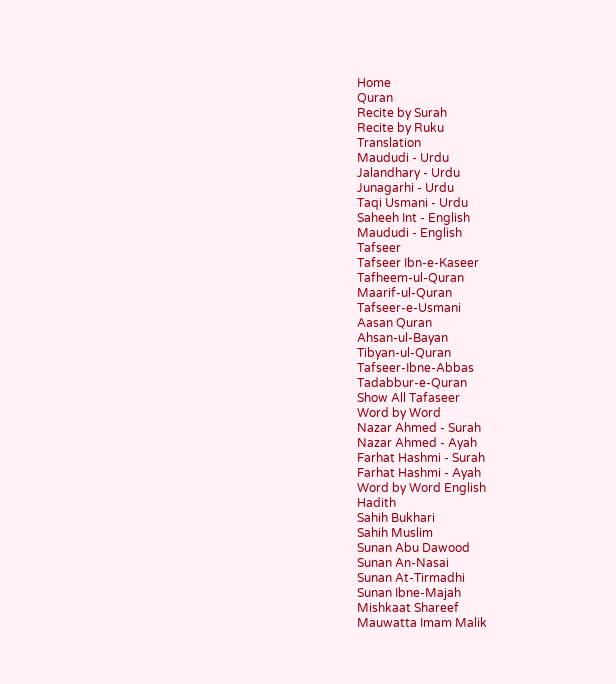Home
Quran
Recite by Surah
Recite by Ruku
Translation
Maududi - Urdu
Jalandhary - Urdu
Junagarhi - Urdu
Taqi Usmani - Urdu
Saheeh Int - English
Maududi - English
Tafseer
Tafseer Ibn-e-Kaseer
Tafheem-ul-Quran
Maarif-ul-Quran
Tafseer-e-Usmani
Aasan Quran
Ahsan-ul-Bayan
Tibyan-ul-Quran
Tafseer-Ibne-Abbas
Tadabbur-e-Quran
Show All Tafaseer
Word by Word
Nazar Ahmed - Surah
Nazar Ahmed - Ayah
Farhat Hashmi - Surah
Farhat Hashmi - Ayah
Word by Word English
Hadith
Sahih Bukhari
Sahih Muslim
Sunan Abu Dawood
Sunan An-Nasai
Sunan At-Tirmadhi
Sunan Ibne-Majah
Mishkaat Shareef
Mauwatta Imam Malik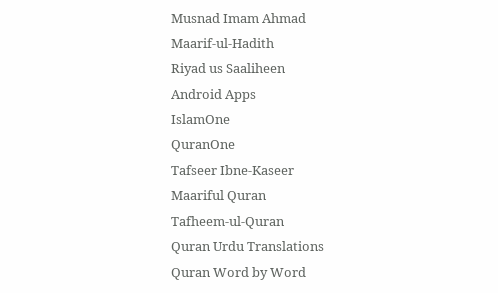Musnad Imam Ahmad
Maarif-ul-Hadith
Riyad us Saaliheen
Android Apps
IslamOne
QuranOne
Tafseer Ibne-Kaseer
Maariful Quran
Tafheem-ul-Quran
Quran Urdu Translations
Quran Word by Word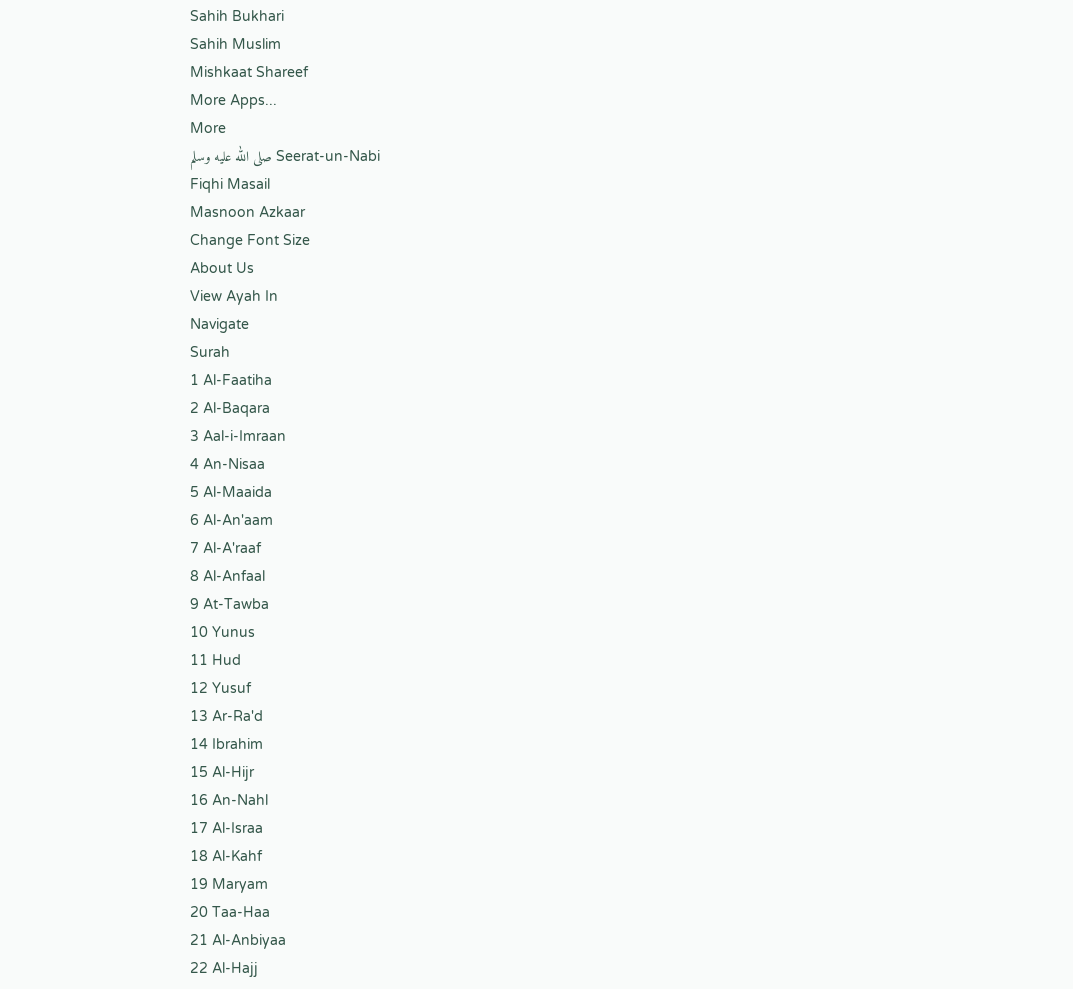Sahih Bukhari
Sahih Muslim
Mishkaat Shareef
More Apps...
More
Seerat-un-Nabi صلى الله عليه وسلم
Fiqhi Masail
Masnoon Azkaar
Change Font Size
About Us
View Ayah In
Navigate
Surah
1 Al-Faatiha
2 Al-Baqara
3 Aal-i-Imraan
4 An-Nisaa
5 Al-Maaida
6 Al-An'aam
7 Al-A'raaf
8 Al-Anfaal
9 At-Tawba
10 Yunus
11 Hud
12 Yusuf
13 Ar-Ra'd
14 Ibrahim
15 Al-Hijr
16 An-Nahl
17 Al-Israa
18 Al-Kahf
19 Maryam
20 Taa-Haa
21 Al-Anbiyaa
22 Al-Hajj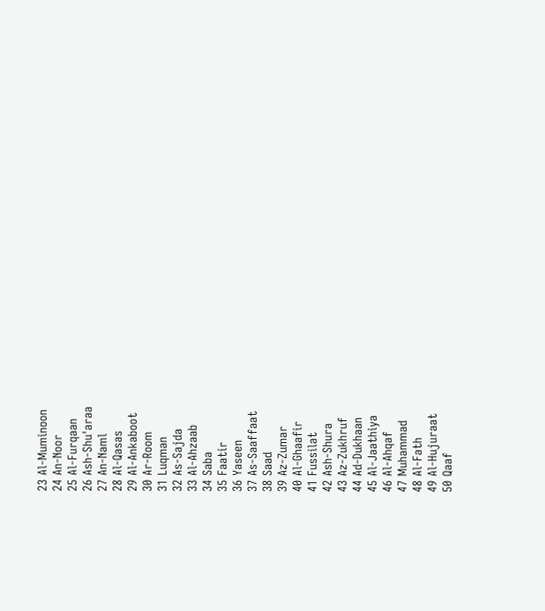23 Al-Muminoon
24 An-Noor
25 Al-Furqaan
26 Ash-Shu'araa
27 An-Naml
28 Al-Qasas
29 Al-Ankaboot
30 Ar-Room
31 Luqman
32 As-Sajda
33 Al-Ahzaab
34 Saba
35 Faatir
36 Yaseen
37 As-Saaffaat
38 Saad
39 Az-Zumar
40 Al-Ghaafir
41 Fussilat
42 Ash-Shura
43 Az-Zukhruf
44 Ad-Dukhaan
45 Al-Jaathiya
46 Al-Ahqaf
47 Muhammad
48 Al-Fath
49 Al-Hujuraat
50 Qaaf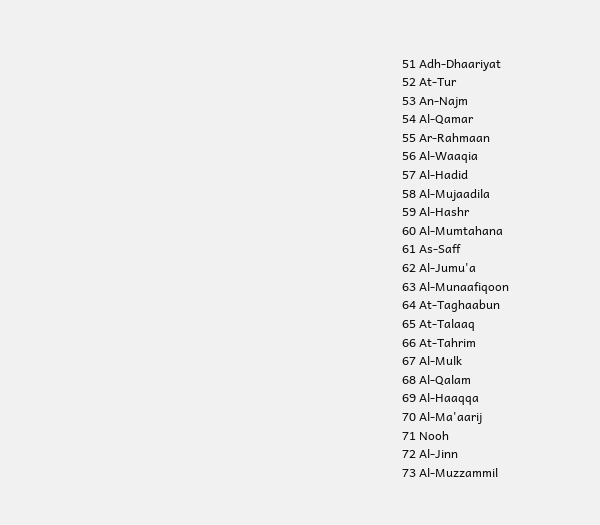51 Adh-Dhaariyat
52 At-Tur
53 An-Najm
54 Al-Qamar
55 Ar-Rahmaan
56 Al-Waaqia
57 Al-Hadid
58 Al-Mujaadila
59 Al-Hashr
60 Al-Mumtahana
61 As-Saff
62 Al-Jumu'a
63 Al-Munaafiqoon
64 At-Taghaabun
65 At-Talaaq
66 At-Tahrim
67 Al-Mulk
68 Al-Qalam
69 Al-Haaqqa
70 Al-Ma'aarij
71 Nooh
72 Al-Jinn
73 Al-Muzzammil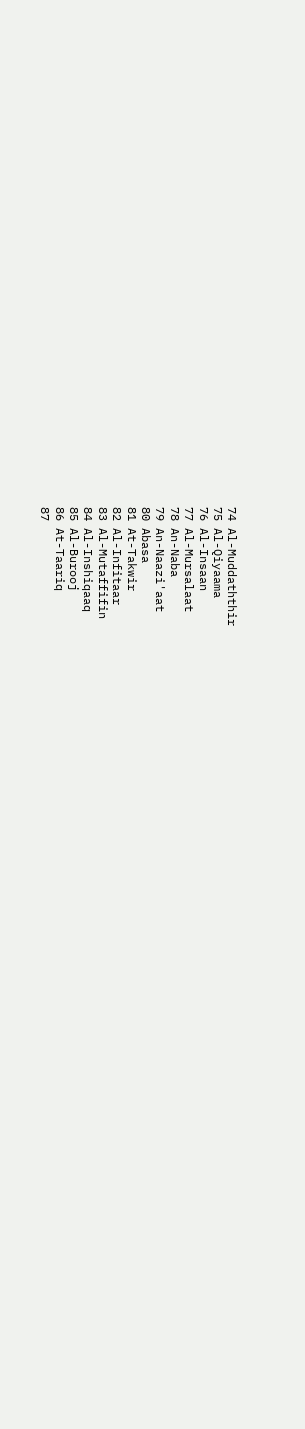74 Al-Muddaththir
75 Al-Qiyaama
76 Al-Insaan
77 Al-Mursalaat
78 An-Naba
79 An-Naazi'aat
80 Abasa
81 At-Takwir
82 Al-Infitaar
83 Al-Mutaffifin
84 Al-Inshiqaaq
85 Al-Burooj
86 At-Taariq
87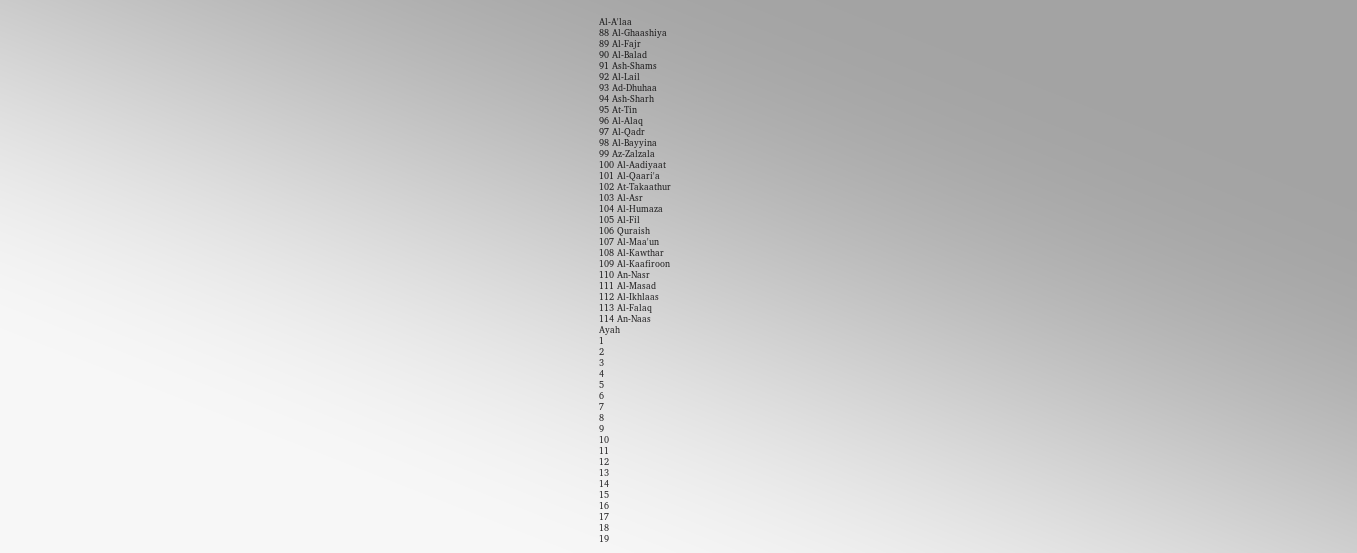Al-A'laa
88 Al-Ghaashiya
89 Al-Fajr
90 Al-Balad
91 Ash-Shams
92 Al-Lail
93 Ad-Dhuhaa
94 Ash-Sharh
95 At-Tin
96 Al-Alaq
97 Al-Qadr
98 Al-Bayyina
99 Az-Zalzala
100 Al-Aadiyaat
101 Al-Qaari'a
102 At-Takaathur
103 Al-Asr
104 Al-Humaza
105 Al-Fil
106 Quraish
107 Al-Maa'un
108 Al-Kawthar
109 Al-Kaafiroon
110 An-Nasr
111 Al-Masad
112 Al-Ikhlaas
113 Al-Falaq
114 An-Naas
Ayah
1
2
3
4
5
6
7
8
9
10
11
12
13
14
15
16
17
18
19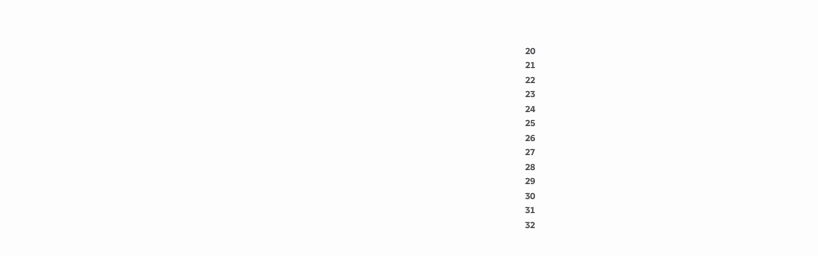20
21
22
23
24
25
26
27
28
29
30
31
32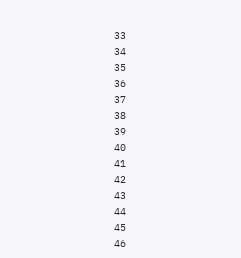33
34
35
36
37
38
39
40
41
42
43
44
45
46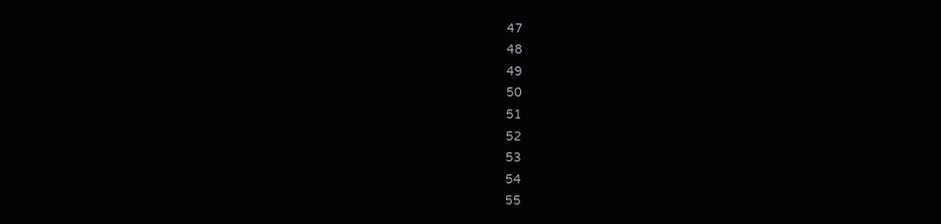47
48
49
50
51
52
53
54
55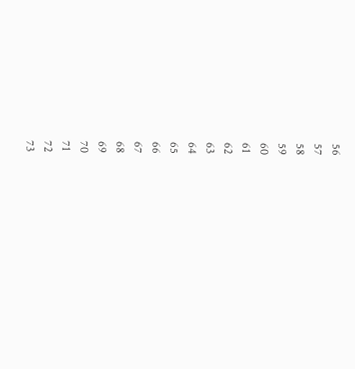56
57
58
59
60
61
62
63
64
65
66
67
68
69
70
71
72
73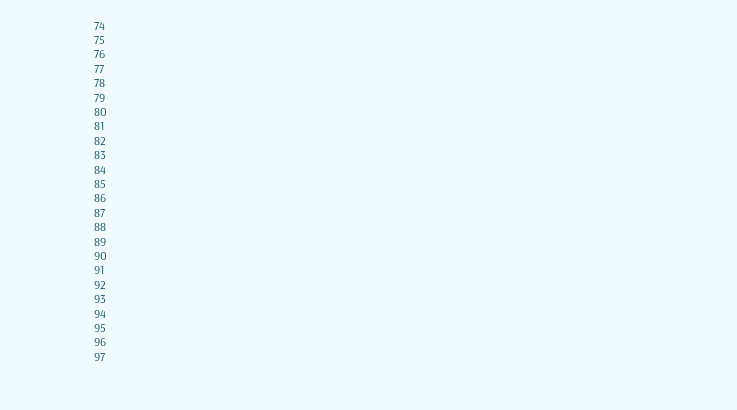74
75
76
77
78
79
80
81
82
83
84
85
86
87
88
89
90
91
92
93
94
95
96
97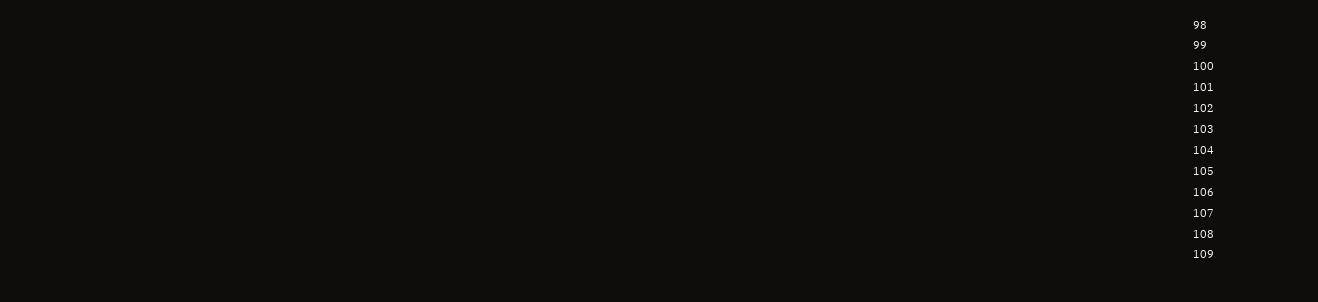98
99
100
101
102
103
104
105
106
107
108
109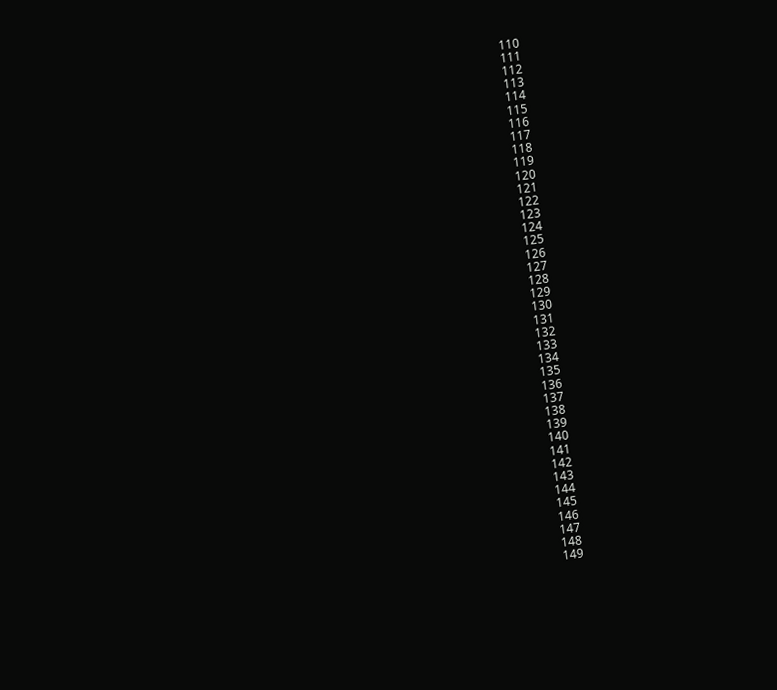110
111
112
113
114
115
116
117
118
119
120
121
122
123
124
125
126
127
128
129
130
131
132
133
134
135
136
137
138
139
140
141
142
143
144
145
146
147
148
149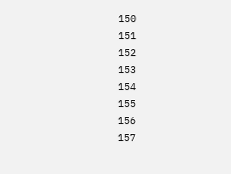150
151
152
153
154
155
156
157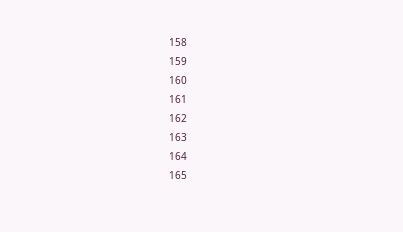158
159
160
161
162
163
164
165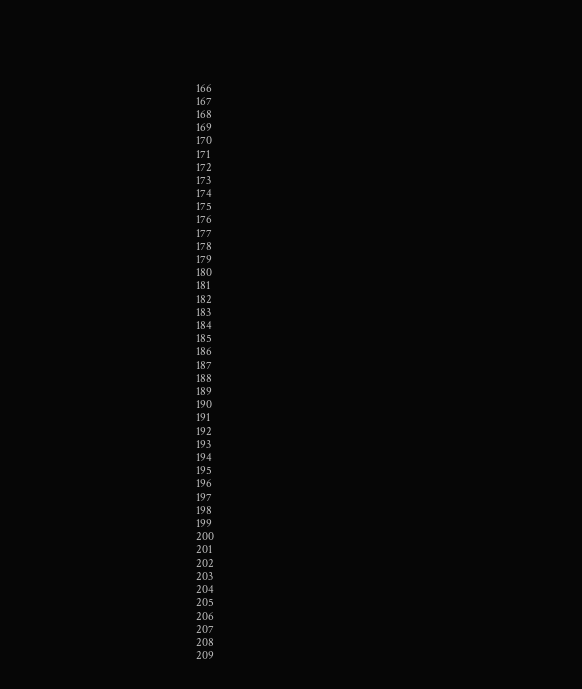166
167
168
169
170
171
172
173
174
175
176
177
178
179
180
181
182
183
184
185
186
187
188
189
190
191
192
193
194
195
196
197
198
199
200
201
202
203
204
205
206
207
208
209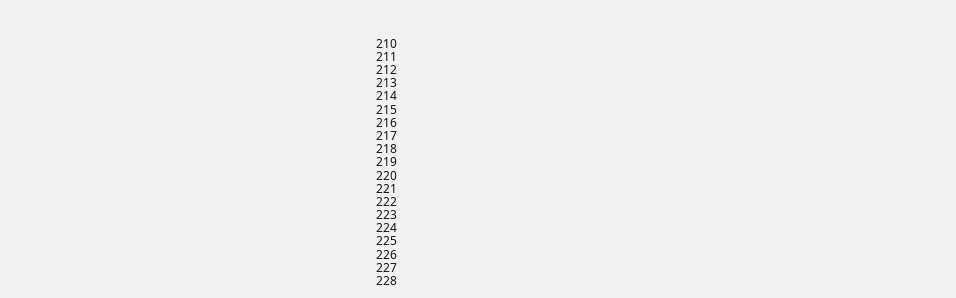210
211
212
213
214
215
216
217
218
219
220
221
222
223
224
225
226
227
228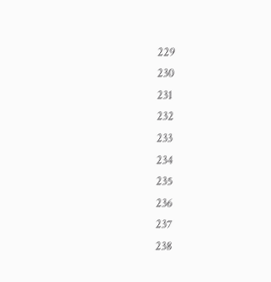229
230
231
232
233
234
235
236
237
238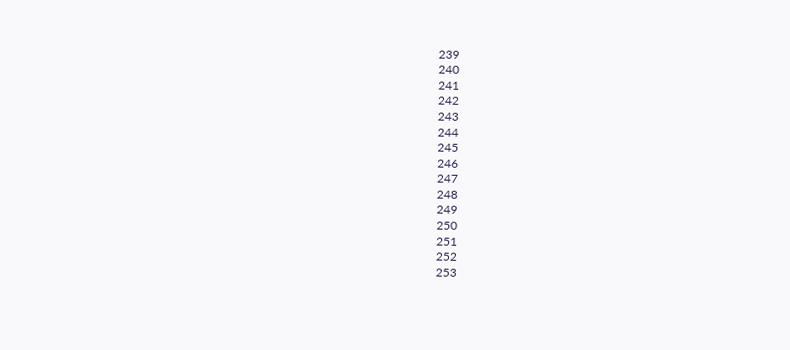239
240
241
242
243
244
245
246
247
248
249
250
251
252
253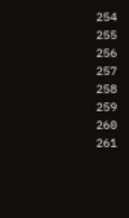254
255
256
257
258
259
260
261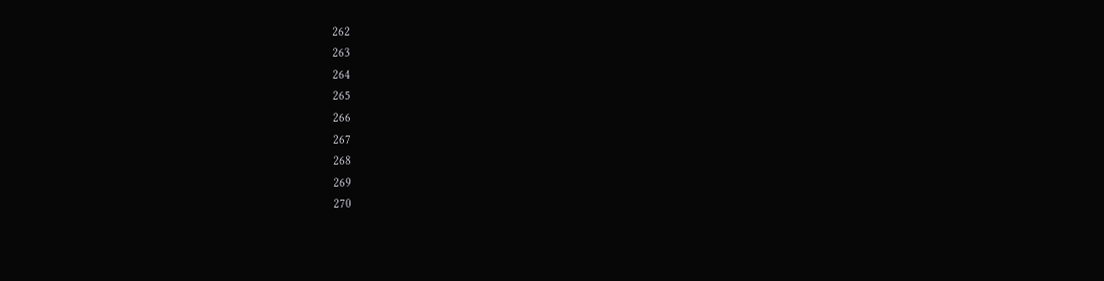262
263
264
265
266
267
268
269
270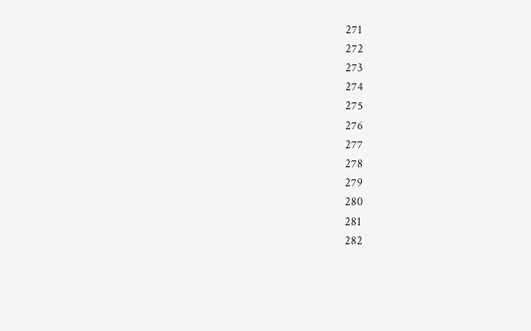271
272
273
274
275
276
277
278
279
280
281
282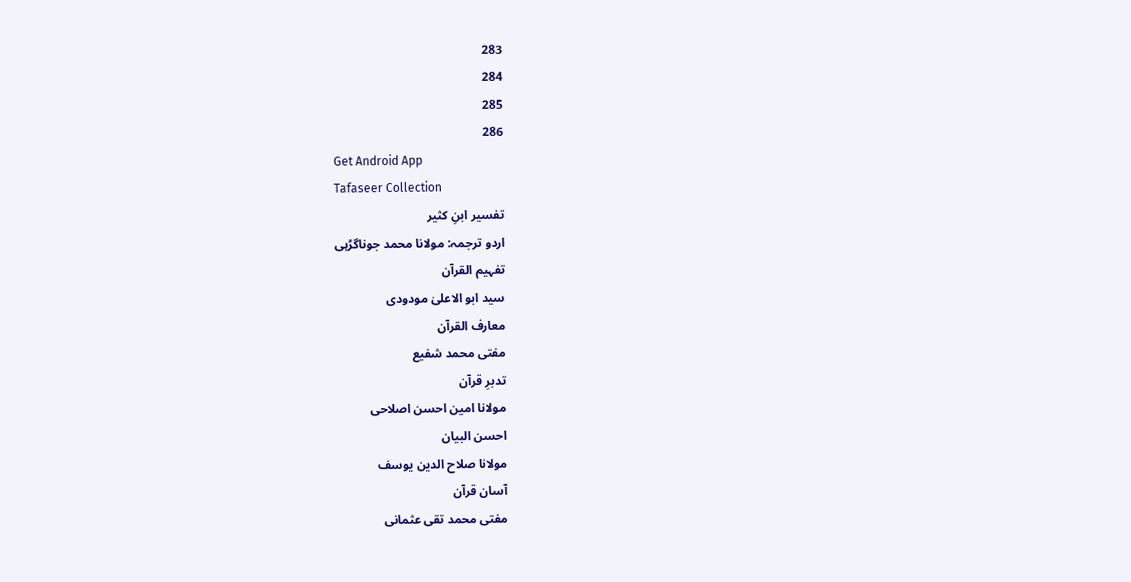283
284
285
286
Get Android App
Tafaseer Collection
تفسیر ابنِ کثیر
اردو ترجمہ: مولانا محمد جوناگڑہی
تفہیم القرآن
سید ابو الاعلیٰ مودودی
معارف القرآن
مفتی محمد شفیع
تدبرِ قرآن
مولانا امین احسن اصلاحی
احسن البیان
مولانا صلاح الدین یوسف
آسان قرآن
مفتی محمد تقی عثمانی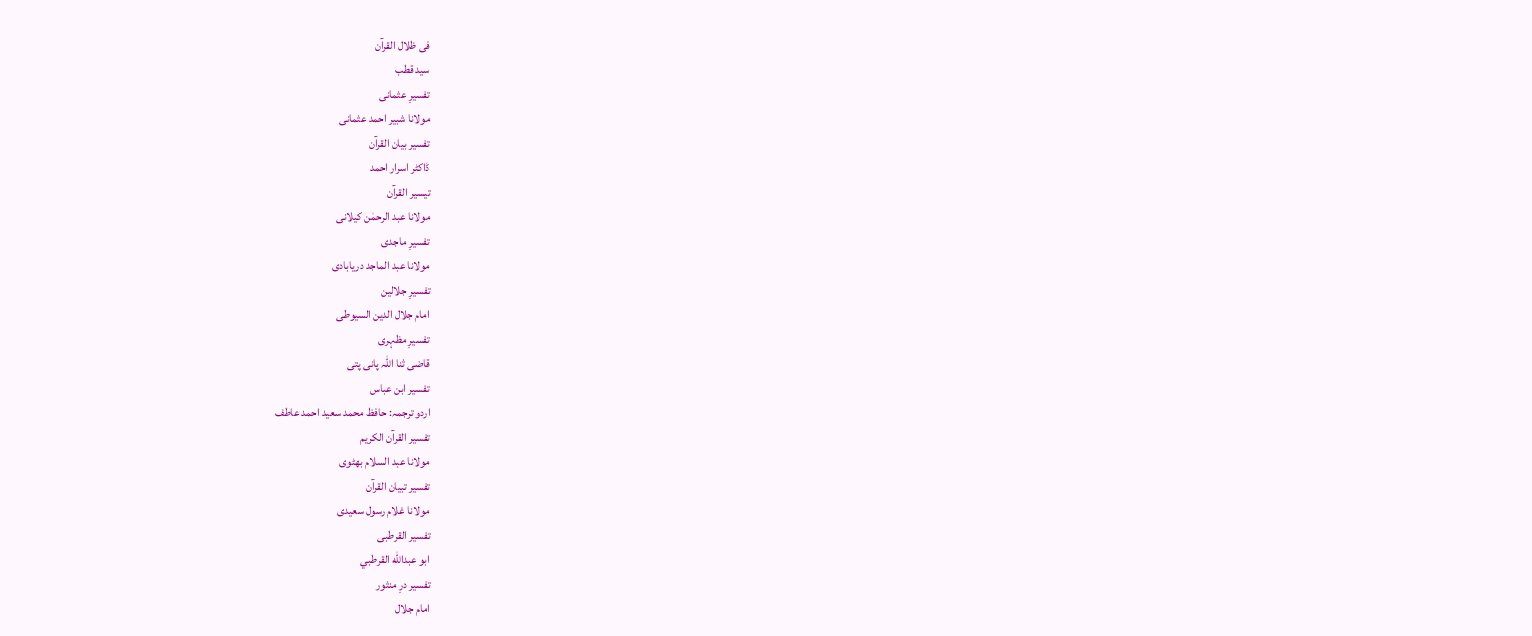فی ظلال القرآن
سید قطب
تفسیرِ عثمانی
مولانا شبیر احمد عثمانی
تفسیر بیان القرآن
ڈاکٹر اسرار احمد
تیسیر القرآن
مولانا عبد الرحمٰن کیلانی
تفسیرِ ماجدی
مولانا عبد الماجد دریابادی
تفسیرِ جلالین
امام جلال الدین السیوطی
تفسیرِ مظہری
قاضی ثنا اللہ پانی پتی
تفسیر ابن عباس
اردو ترجمہ: حافظ محمد سعید احمد عاطف
تفسیر القرآن الکریم
مولانا عبد السلام بھٹوی
تفسیر تبیان القرآن
مولانا غلام رسول سعیدی
تفسیر القرطبی
ابو عبدالله القرطبي
تفسیر درِ منثور
امام جلال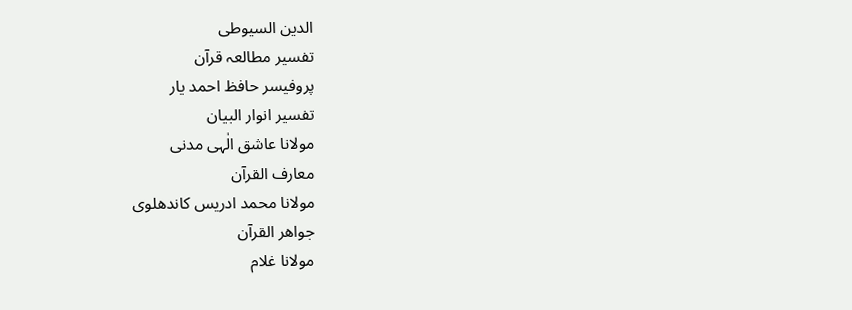الدین السیوطی
تفسیر مطالعہ قرآن
پروفیسر حافظ احمد یار
تفسیر انوار البیان
مولانا عاشق الٰہی مدنی
معارف القرآن
مولانا محمد ادریس کاندھلوی
جواھر القرآن
مولانا غلام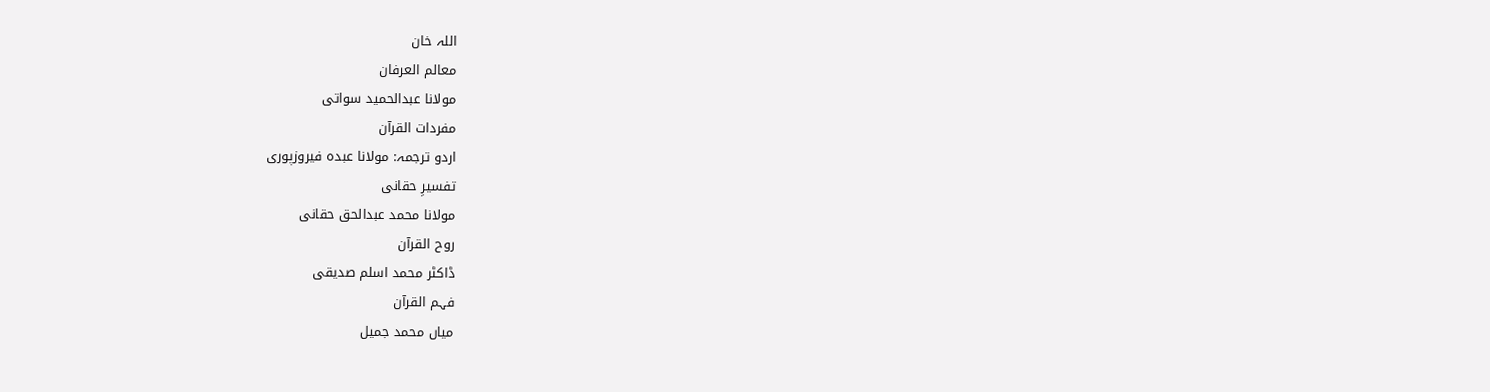اللہ خان
معالم العرفان
مولانا عبدالحمید سواتی
مفردات القرآن
اردو ترجمہ: مولانا عبدہ فیروزپوری
تفسیرِ حقانی
مولانا محمد عبدالحق حقانی
روح القرآن
ڈاکٹر محمد اسلم صدیقی
فہم القرآن
میاں محمد جمیل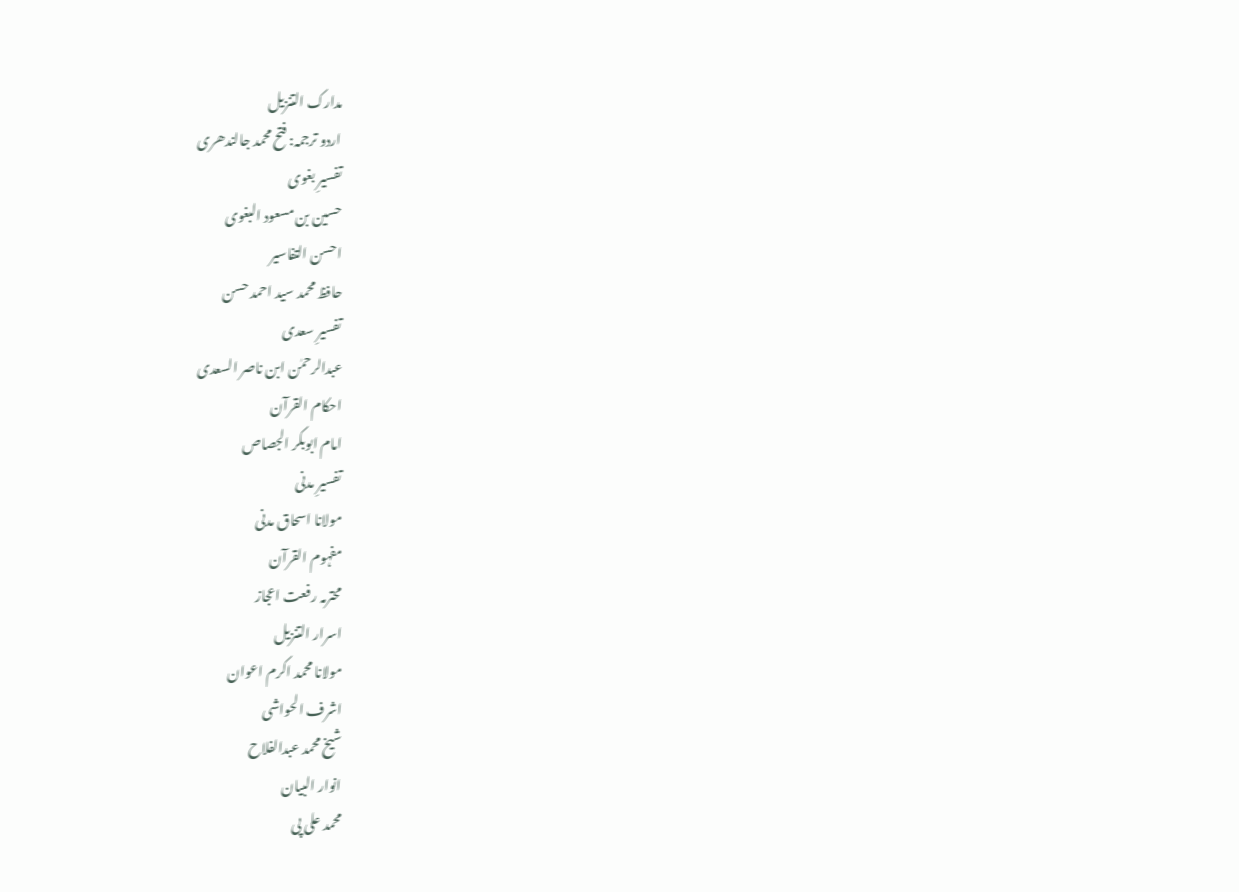مدارک التنزیل
اردو ترجمہ: فتح محمد جالندھری
تفسیرِ بغوی
حسین بن مسعود البغوی
احسن التفاسیر
حافظ محمد سید احمد حسن
تفسیرِ سعدی
عبدالرحمٰن ابن ناصر السعدی
احکام القرآن
امام ابوبکر الجصاص
تفسیرِ مدنی
مولانا اسحاق مدنی
مفہوم القرآن
محترمہ رفعت اعجاز
اسرار التنزیل
مولانا محمد اکرم اعوان
اشرف الحواشی
شیخ محمد عبدالفلاح
انوار البیان
محمد علی پی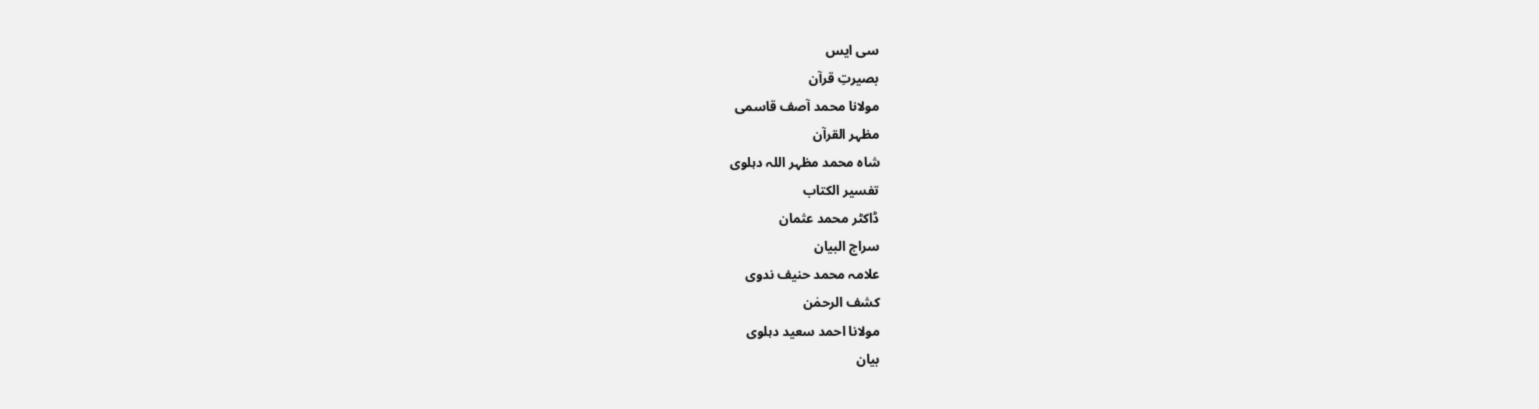سی ایس
بصیرتِ قرآن
مولانا محمد آصف قاسمی
مظہر القرآن
شاہ محمد مظہر اللہ دہلوی
تفسیر الکتاب
ڈاکٹر محمد عثمان
سراج البیان
علامہ محمد حنیف ندوی
کشف الرحمٰن
مولانا احمد سعید دہلوی
بیان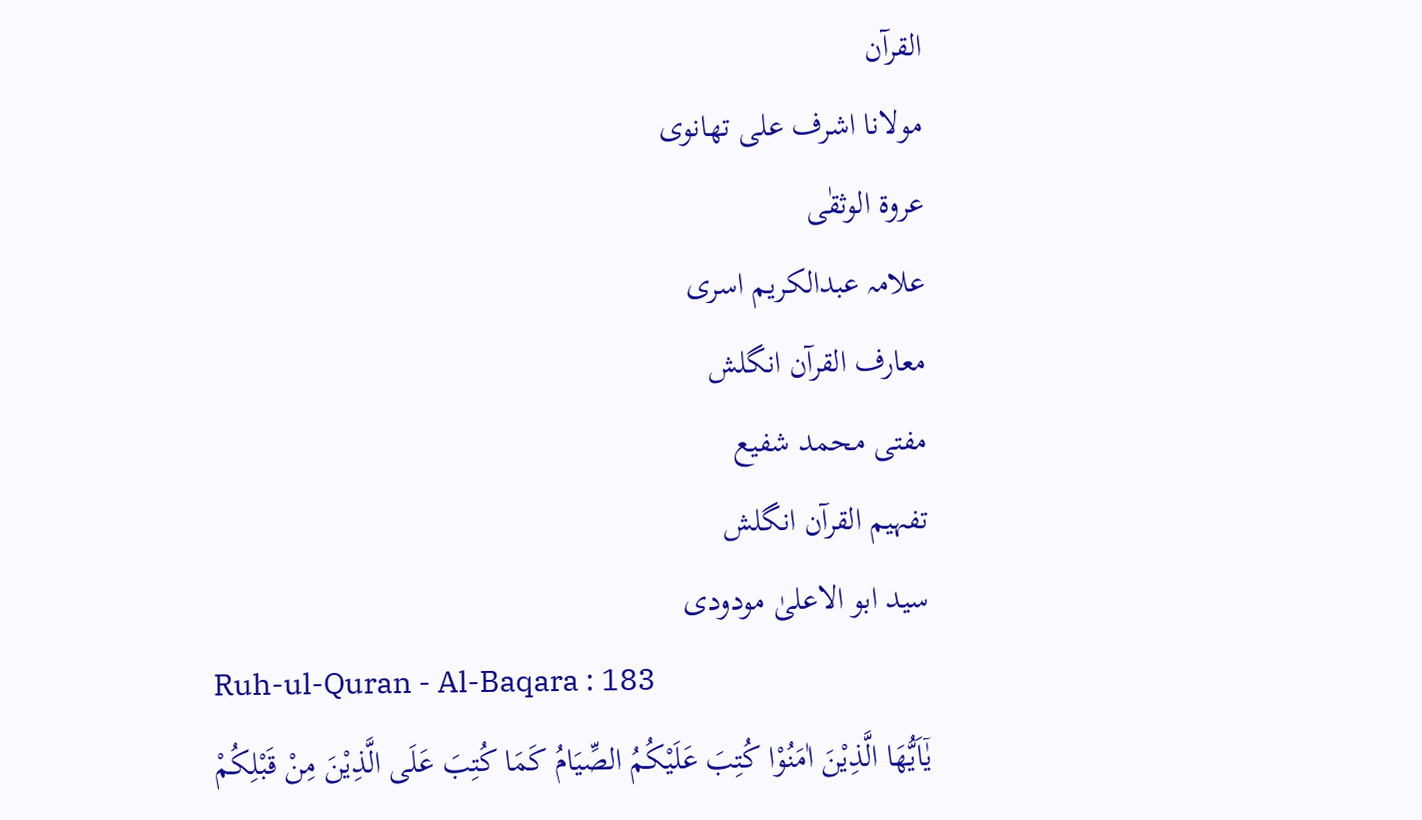القرآن
مولانا اشرف علی تھانوی
عروۃ الوثقٰی
علامہ عبدالکریم اسری
معارف القرآن انگلش
مفتی محمد شفیع
تفہیم القرآن انگلش
سید ابو الاعلیٰ مودودی
Ruh-ul-Quran - Al-Baqara : 183
یٰۤاَیُّهَا الَّذِیْنَ اٰمَنُوْا كُتِبَ عَلَیْكُمُ الصِّیَامُ كَمَا كُتِبَ عَلَى الَّذِیْنَ مِنْ قَبْلِكُمْ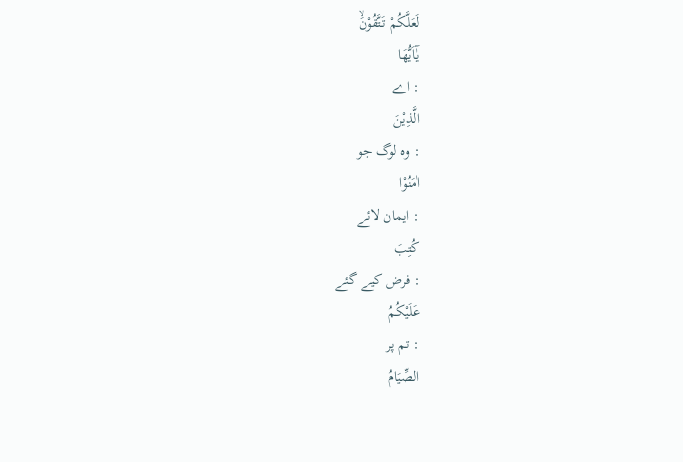لَعَلَّكُمْ تَتَّقُوْنَۙ
يٰٓاَيُّهَا
: اے
الَّذِيْنَ
: وہ لوگ جو
اٰمَنُوْا
: ایمان لائے
كُتِبَ
: فرض کیے گئے
عَلَيْكُمُ
: تم پر
الصِّيَامُ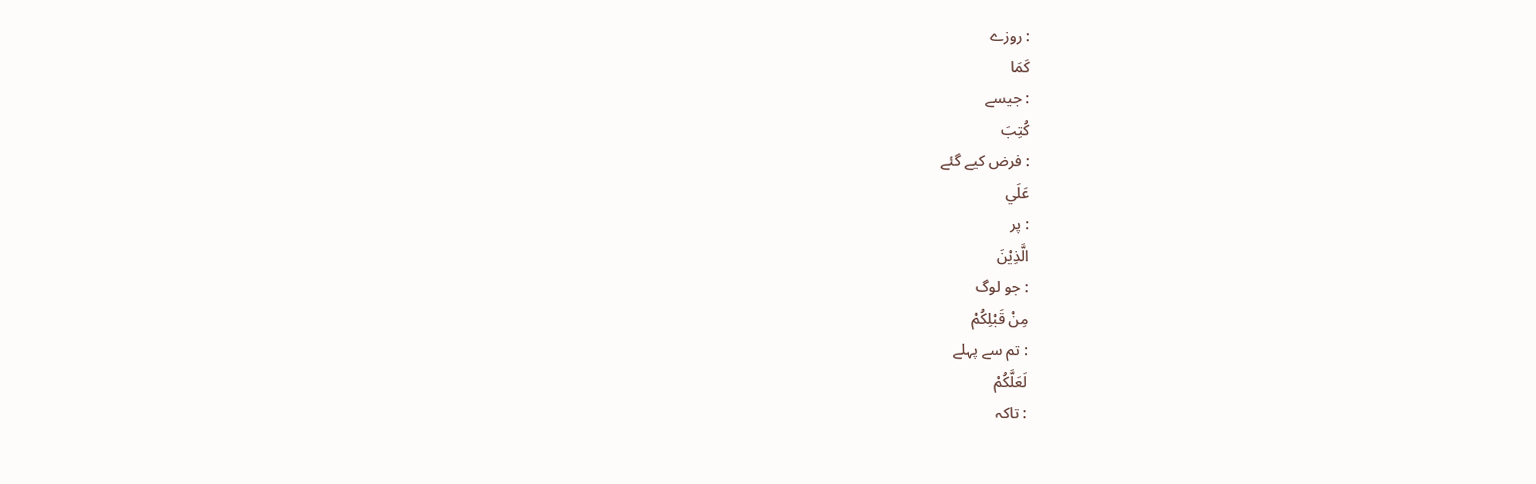: روزے
كَمَا
: جیسے
كُتِبَ
: فرض کیے گئے
عَلَي
: پر
الَّذِيْنَ
: جو لوگ
مِنْ قَبْلِكُمْ
: تم سے پہلے
لَعَلَّكُمْ
: تاکہ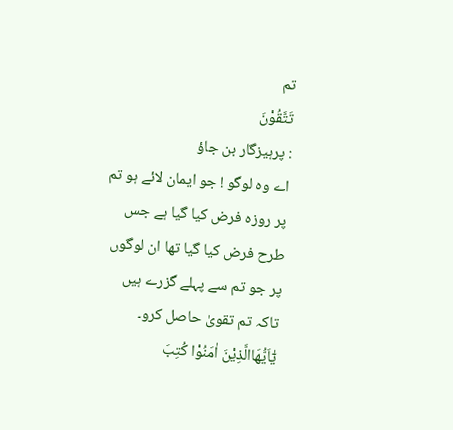تم
تَتَّقُوْنَ
: پرہیزگار بن جاؤ
اے وہ لوگو ! جو ایمان لائے ہو تم پر روزہ فرض کیا گیا ہے جس طرح فرض کیا گیا تھا ان لوگوں پر جو تم سے پہلے گزرے ہیں تاکہ تم تقویٰ حاصل کرو۔
یٰٓاَیُّھَاالَّذِیْنَ اٰمَنُوْا کُتِبَ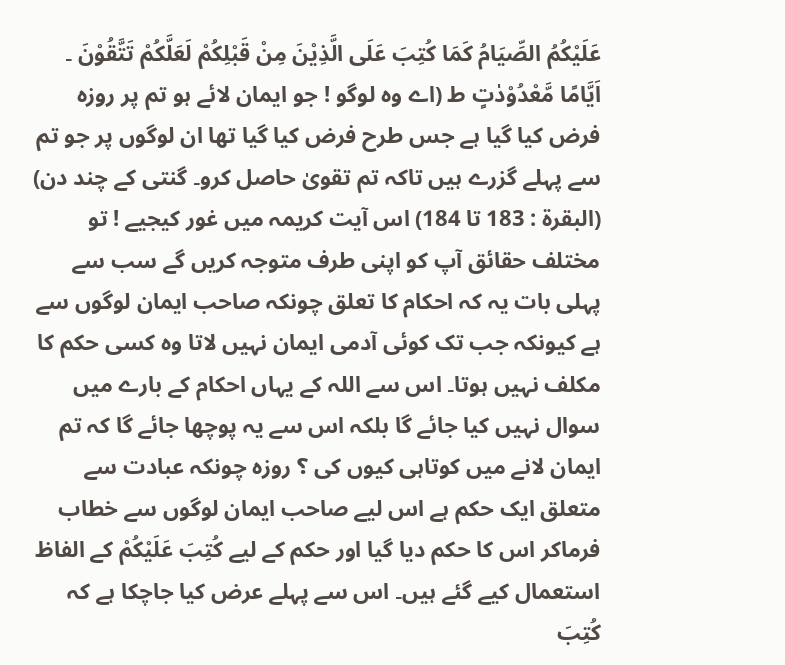عَلَیْکُمُ الصِّیَامُ کَمَا کُتِبَ عَلَی الَّذِیْنَ مِنْ قَبْلِکُمْ لَعَلَّکُمْ تَتَّقُوْنَ ۔ اَیَّامًا مَّعْدُوْدٰتٍ ط (اے وہ لوگو ! جو ایمان لائے ہو تم پر روزہ فرض کیا گیا ہے جس طرح فرض کیا گیا تھا ان لوگوں پر جو تم سے پہلے گزرے ہیں تاکہ تم تقویٰ حاصل کرو۔ گنتی کے چند دن) (البقرۃ : 183 تا 184) اس آیت کریمہ میں غور کیجیے ! تو مختلف حقائق آپ کو اپنی طرف متوجہ کریں گے سب سے پہلی بات یہ کہ احکام کا تعلق چونکہ صاحب ایمان لوگوں سے ہے کیونکہ جب تک کوئی آدمی ایمان نہیں لاتا وہ کسی حکم کا مکلف نہیں ہوتا۔ اس سے اللہ کے یہاں احکام کے بارے میں سوال نہیں کیا جائے گا بلکہ اس سے یہ پوچھا جائے گا کہ تم ایمان لانے میں کوتاہی کیوں کی ؟ روزہ چونکہ عبادت سے متعلق ایک حکم ہے اس لیے صاحب ایمان لوگوں سے خطاب فرماکر اس کا حکم دیا گیا اور حکم کے لیے کُتِبَ عَلَیْکُمْ کے الفاظ استعمال کیے گئے ہیں۔ اس سے پہلے عرض کیا جاچکا ہے کہ کُتِبَ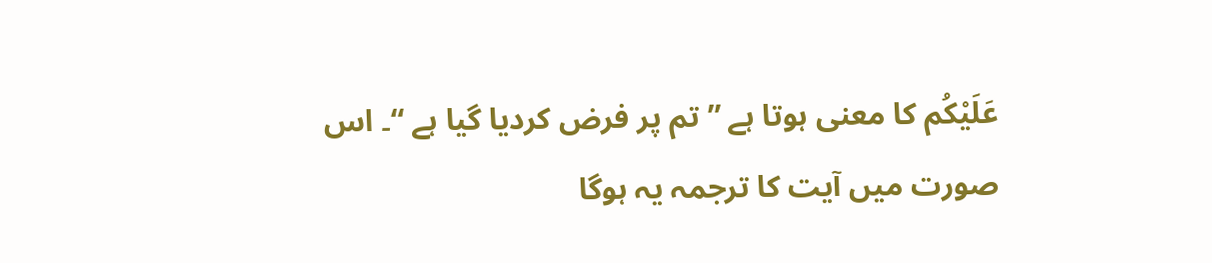عَلَیْکُم کا معنی ہوتا ہے ” تم پر فرض کردیا گیا ہے “۔ اس صورت میں آیت کا ترجمہ یہ ہوگا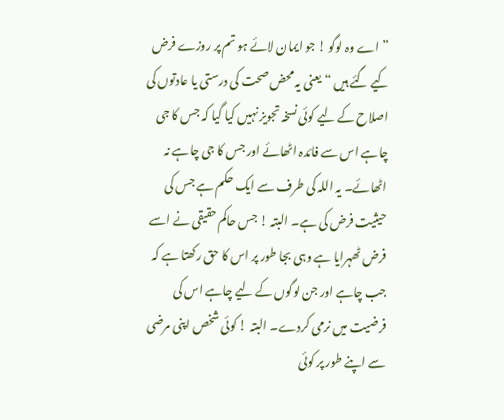” اے وہ لوگو ! جو ایمان لائے ہو تم پر روزے فرض کیے گئے ہیں “ یعنی یہ محض صحت کی درستی یا عادتوں کی اصلاح کے لیے کوئی نسخہ تجویز نہیں کیا گیا کہ جس کا جی چاہے اس سے فائدہ اٹھائے اور جس کا جی چاہے نہ اٹھائے۔ یہ اللہ کی طرف سے ایک حکم ہے جس کی حیثیت فرض کی ہے۔ البتہ ! جس حاکم حقیقی نے اسے فرض ٹھہرایا ہے وہی بجا طور پر اس کا حق رکھتا ہے کہ جب چاہے اور جن لوگوں کے لیے چاہے اس کی فرضیت میں نرمی کردے۔ البتہ ! کوئی شخص اپنی مرضی سے اپنے طور پر کوئی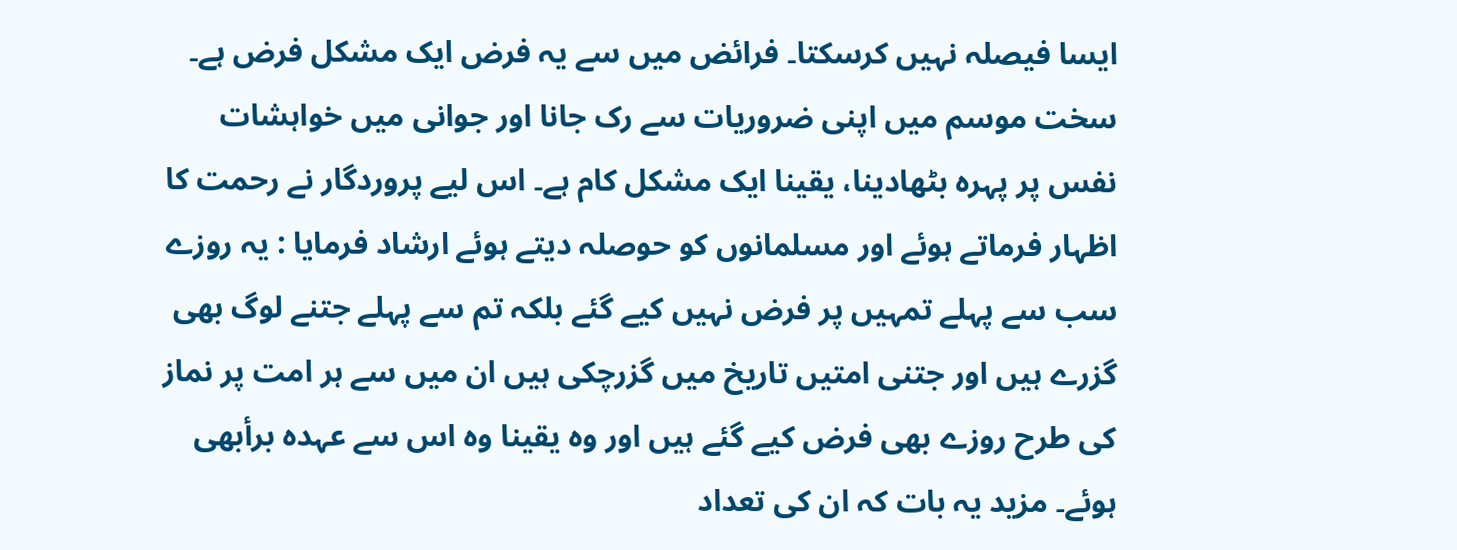ایسا فیصلہ نہیں کرسکتا۔ فرائض میں سے یہ فرض ایک مشکل فرض ہے۔ سخت موسم میں اپنی ضروریات سے رک جانا اور جوانی میں خواہشات نفس پر پہرہ بٹھادینا، یقینا ایک مشکل کام ہے۔ اس لیے پروردگار نے رحمت کا اظہار فرماتے ہوئے اور مسلمانوں کو حوصلہ دیتے ہوئے ارشاد فرمایا : یہ روزے سب سے پہلے تمہیں پر فرض نہیں کیے گئے بلکہ تم سے پہلے جتنے لوگ بھی گزرے ہیں اور جتنی امتیں تاریخ میں گزرچکی ہیں ان میں سے ہر امت پر نماز کی طرح روزے بھی فرض کیے گئے ہیں اور وہ یقینا وہ اس سے عہدہ برأبھی ہوئے۔ مزید یہ بات کہ ان کی تعداد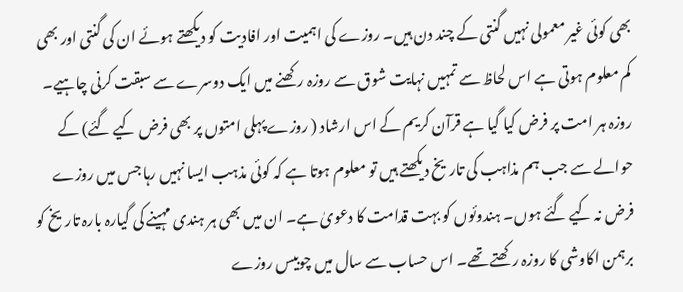بھی کوئی غیر معمولی نہیں گنتی کے چند دن ہیں۔ روزے کی اہمیت اور افادیت کو دیکھتے ہوئے ان کی گنتی اور بھی کم معلوم ہوتی ہے اس لحاظ سے تمہیں نہایت شوق سے روزہ رکھنے میں ایک دوسرے سے سبقت کرنی چاہیے۔ روزہ ہر امت پر فرض کیا گیا ہے قرآن کریم کے اس ارشاد ( روزے پہلی امتوں پر بھی فرض کیے گئے) کے حوالے سے جب ہم مذاہب کی تاریخ دیکھتے ہیں تو معلوم ہوتا ہے کہ کوئی مذہب ایسا نہیں رہا جس میں روزے فرض نہ کیے گئے ہوں۔ ہندوئوں کو بہت قدامت کا دعویٰ ہے۔ ان میں بھی ہر ہندی مہینے کی گیارہ بارہ تاریخ کو برہمن اکاوشی کا روزہ رکھتے تھے۔ اس حساب سے سال میں چوبیس روزے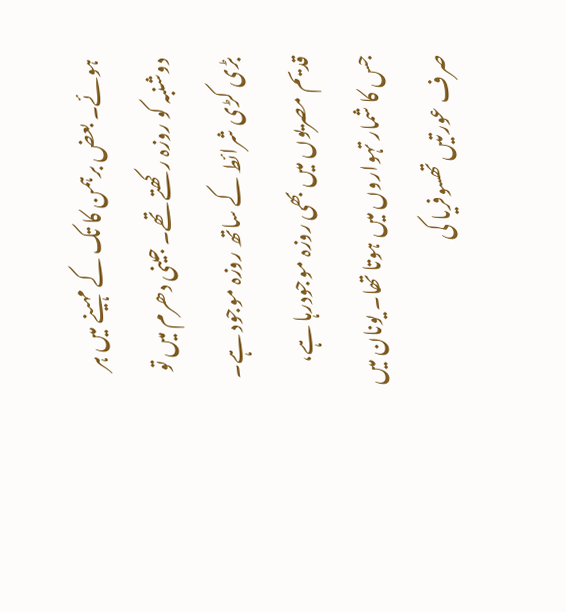ہوئے۔ بعض برہمن کا تک کے مہینے میں ہر دوشنبہ کو روزہ رکھتے تھے۔ جینی دھرم میں تو بڑی کڑی شرائط کے ساتھ روزہ موجود ہے۔ قدیم مصریوں میں بھی روزہ موجودرہا ہے، جس کا شمار تہواروں میں ہوتا تھا۔ یونان میں صرف عورتیں تھسوفریا کی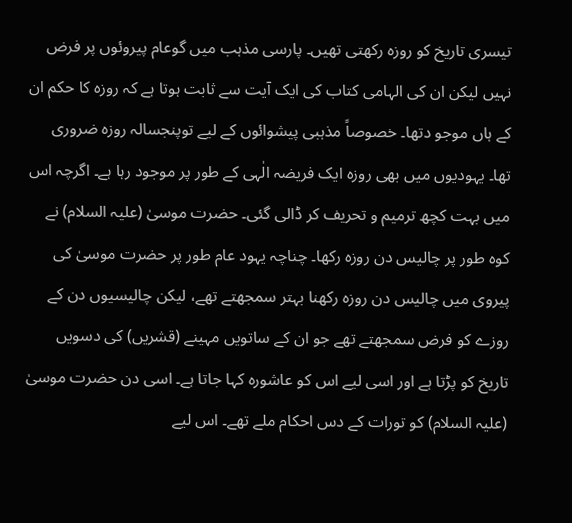تیسری تاریخ کو روزہ رکھتی تھیں۔ پارسی مذہب میں گوعام پیروئوں پر فرض نہیں لیکن ان کی الہامی کتاب کی ایک آیت سے ثابت ہوتا ہے کہ روزہ کا حکم ان کے ہاں موجو دتھا۔ خصوصاً مذہبی پیشوائوں کے لیے توپنجسالہ روزہ ضروری تھا۔ یہودیوں میں بھی روزہ ایک فریضہ الٰہی کے طور پر موجود رہا ہے۔ اگرچہ اس میں بہت کچھ ترمیم و تحریف کر ڈالی گئی۔ حضرت موسیٰ (علیہ السلام) نے کوہ طور پر چالیس دن روزہ رکھا۔ چناچہ یہود عام طور پر حضرت موسیٰ کی پیروی میں چالیس دن روزہ رکھنا بہتر سمجھتے تھے، لیکن چالیسیوں دن کے روزے کو فرض سمجھتے تھے جو ان کے ساتویں مہینے (قشریں) کی دسویں تاریخ کو پڑتا ہے اور اسی لیے اس کو عاشورہ کہا جاتا ہے۔ اسی دن حضرت موسیٰ (علیہ السلام) کو تورات کے دس احکام ملے تھے۔ اس لیے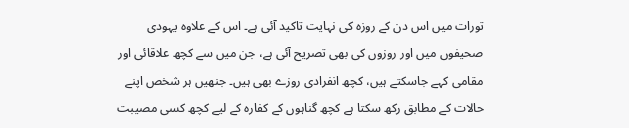تورات میں اس دن کے روزہ کی نہایت تاکید آئی ہے۔ اس کے علاوہ یہودی صحیفوں میں اور روزوں کی بھی تصریح آئی ہے، جن میں سے کچھ علاقائی اور مقامی کہے جاسکتے ہیں، کچھ انفرادی روزے بھی ہیں۔ جنھیں ہر شخص اپنے حالات کے مطابق رکھ سکتا ہے کچھ گناہوں کے کفارہ کے لیے کچھ کسی مصیبت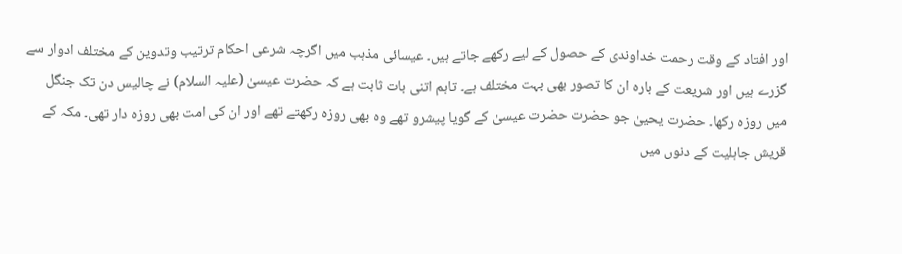اور افتاد کے وقت رحمت خداوندی کے حصول کے لیے رکھے جاتے ہیں۔ عیسائی مذہب میں اگرچہ شرعی احکام ترتیب وتدوین کے مختلف ادوار سے گزرے ہیں اور شریعت کے بارہ ان کا تصور بھی بہت مختلف ہے۔ تاہم اتنی بات ثابت ہے کہ حضرت عیسیٰ (علیہ السلام) نے چالیس دن تک جنگل میں روزہ رکھا۔ حضرت یحییٰ جو حضرت حضرت عیسیٰ کے گویا پیشرو تھے وہ بھی روزہ رکھتے تھے اور ان کی امت بھی روزہ دار تھی۔ مکہ کے قریش جاہلیت کے دنوں میں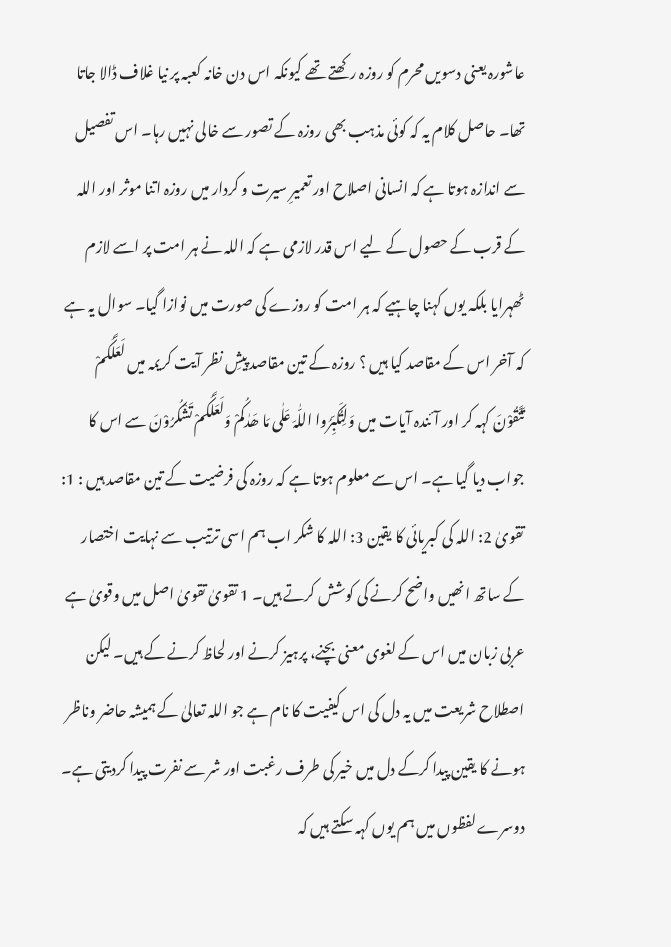عاشورہ یعنی دسویں محرم کو روزہ رکھتے تھے کیونکہ اس دن خانہ کعبہ پر نیا غلاف ڈالا جاتا تھا۔ حاصل کلام یہ کہ کوئی مذہب بھی روزہ کے تصور سے خالی نہیں رہا۔ اس تفصیل سے اندازہ ہوتا ہے کہ انسانی اصلاح اور تعمیرِ سیرت و کردار میں روزہ اتنا موثر اور اللہ کے قرب کے حصول کے لیے اس قدر لازمی ہے کہ اللہ نے ہر امت پر اسے لازم ٹھہرایا بلکہ یوں کہنا چاہیے کہ ہر امت کو روزے کی صورت میں نوازا گیا۔ سوال یہ ہے کہ آخر اس کے مقاصد کیا ہیں ؟ روزہ کے تین مقاصد پیشِ نظر آیت کریمہ میں لَعَلَّکُمْ تَتَّقُوْنَ کہہ کر اور آئندہ آیات میں وَلِتُکَبِّرُوا اللّٰہَ عَلٰی مَا ھَدٰکُمْ وَلَعَلَّکُمْ تَشْکُرُوْنَ سے اس کا جواب دیا گیا ہے۔ اس سے معلوم ہوتا ہے کہ روزہ کی فرضیت کے تین مقاصد ہیں : 1: تقویٰ 2: اللہ کی کبریائی کا یقین 3: اللہ کا شکر اب ہم اسی ترتیب سے نہایت اختصار کے ساتھ انھیں واضح کرنے کی کوشش کرتے ہیں۔ 1 تقویٰ تقویٰ اصل میں وقویٰ ہے عربی زبان میں اس کے لغوی معنی بچنے، پرہیز کرنے اور لحاظ کرنے کے ہیں۔ لیکن اصطلاح شریعت میں یہ دل کی اس کیفیت کا نام ہے جو اللہ تعالیٰ کے ہمیشہ حاضر وناظر ہونے کا یقین پیدا کرکے دل میں خیر کی طرف رغبت اور شر سے نفرت پیدا کردیتی ہے۔ دوسرے لفظوں میں ہم یوں کہہ سکتے ہیں کہ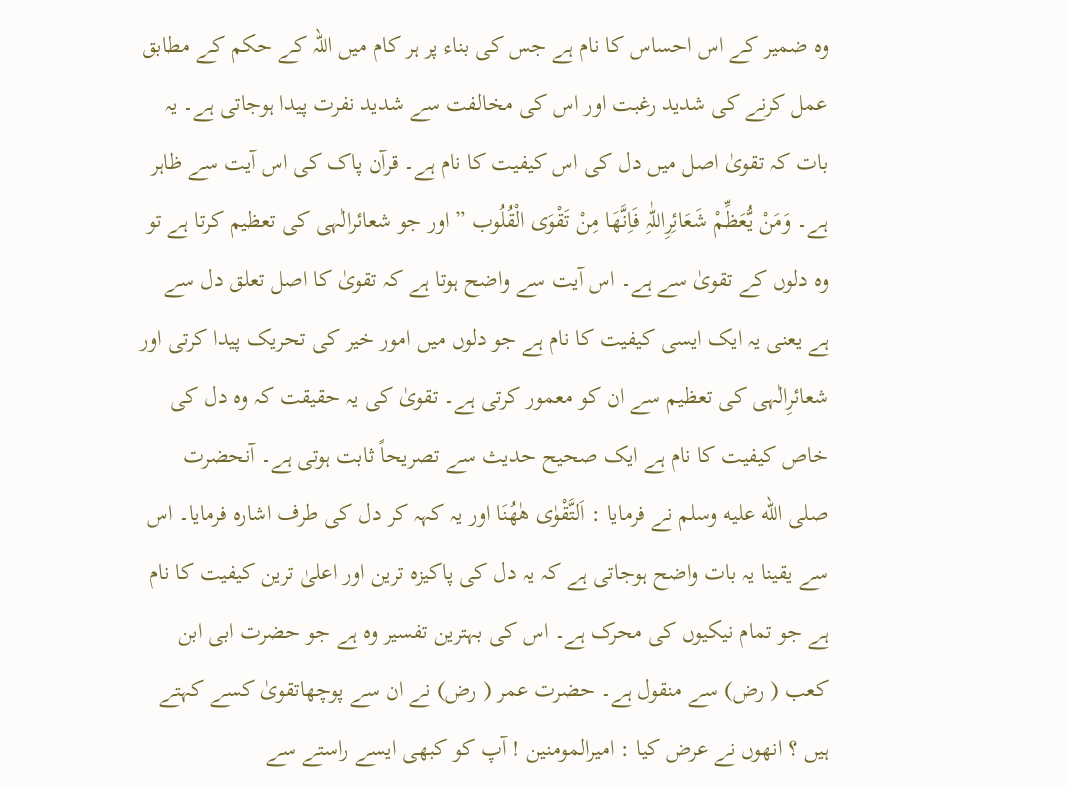وہ ضمیر کے اس احساس کا نام ہے جس کی بناء پر ہر کام میں اللہ کے حکم کے مطابق عمل کرنے کی شدید رغبت اور اس کی مخالفت سے شدید نفرت پیدا ہوجاتی ہے۔ یہ بات کہ تقویٰ اصل میں دل کی اس کیفیت کا نام ہے۔ قرآن پاک کی اس آیت سے ظاہر ہے۔ وَمَنْ یُّعَظِّمْ شَعَائِرِاللّٰہِ فَاِنَّھَا مِنْ تَقْوَی الْقُلُوب ” اور جو شعائرالٰہی کی تعظیم کرتا ہے تو وہ دلوں کے تقویٰ سے ہے۔ اس آیت سے واضح ہوتا ہے کہ تقویٰ کا اصل تعلق دل سے ہے یعنی یہ ایک ایسی کیفیت کا نام ہے جو دلوں میں امور خیر کی تحریک پیدا کرتی اور شعائرِالٰہی کی تعظیم سے ان کو معمور کرتی ہے۔ تقویٰ کی یہ حقیقت کہ وہ دل کی خاص کیفیت کا نام ہے ایک صحیح حدیث سے تصریحاً ثابت ہوتی ہے۔ آنحضرت صلى الله عليه وسلم نے فرمایا : اَلتَّقْوٰی ھٰھُنَا اور یہ کہہ کر دل کی طرف اشارہ فرمایا۔ اس سے یقینا یہ بات واضح ہوجاتی ہے کہ یہ دل کی پاکیزہ ترین اور اعلیٰ ترین کیفیت کا نام ہے جو تمام نیکیوں کی محرک ہے۔ اس کی بہترین تفسیر وہ ہے جو حضرت ابی ابن کعب ( رض) سے منقول ہے۔ حضرت عمر ( رض) نے ان سے پوچھاتقویٰ کسے کہتے ہیں ؟ انھوں نے عرض کیا : امیرالمومنین ! آپ کو کبھی ایسے راستے سے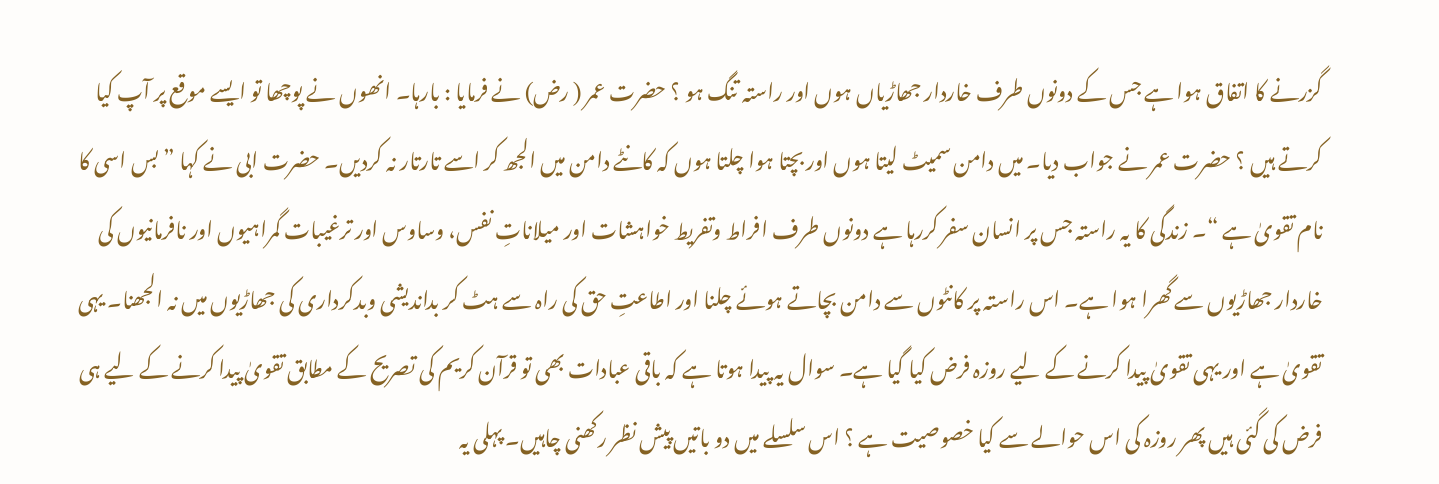گزرنے کا اتفاق ہوا ہے جس کے دونوں طرف خاردار جھاڑیاں ہوں اور راستہ تنگ ہو ؟ حضرت عمر ( رض) نے فرمایا : بارہا۔ انھوں نے پوچھا تو ایسے موقع پر آپ کیا کرتے ہیں ؟ حضرت عمر نے جواب دیا۔ میں دامن سمیٹ لیتا ہوں اور بچتا ہوا چلتا ہوں کہ کانٹے دامن میں الجھ کر اسے تارتار نہ کردیں۔ حضرت ابی نے کہا ” بس اسی کا نام تقویٰ ہے “۔ زندگی کا یہ راستہ جس پر انسان سفر کررہا ہے دونوں طرف افراط وتفریط خواہشات اور میلاناتِ نفس، وساوس اور ترغیبات گمراہیوں اور نافرمانیوں کی خاردار جھاڑیوں سے گھرا ہوا ہے۔ اس راستہ پر کانٹوں سے دامن بچاتے ہوئے چلنا اور اطاعتِ حق کی راہ سے ہٹ کر بداندیشی وبدکرداری کی جھاڑیوں میں نہ الجھنا۔ یہی تقویٰ ہے اور یہی تقویٰ پیدا کرنے کے لیے روزہ فرض کیا گیا ہے۔ سوال یہ پیدا ہوتا ہے کہ باقی عبادات بھی تو قرآن کریم کی تصریح کے مطابق تقویٰ پیدا کرنے کے لیے ہی فرض کی گئی ہیں پھر روزہ کی اس حوالے سے کیا خصوصیت ہے ؟ اس سلسلے میں دو باتیں پیش نظر رکھنی چاہیں۔ پہلی یہ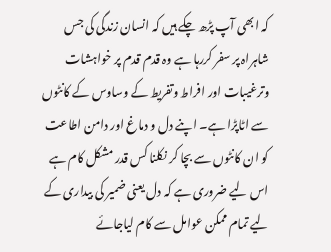کہ ابھی آپ پڑھ چکے ہیں کہ انسان زندگی کی جس شاہراہ پر سفر کررہا ہے وہ قدم قدم پر خواہشات وترغیبات اور افراط وتفریط کے وساوس کے کانٹوں سے اٹاپڑا ہے۔ اپنے دل و دماغ اور دامن اطاعت کو ان کانٹوں سے بچا کر نکلنا کس قدر مشکل کام ہے اس لیے ضروری ہے کہ دل یعنی ضمیر کی بیداری کے لیے تمام ممکن عوامل سے کام لیاجائے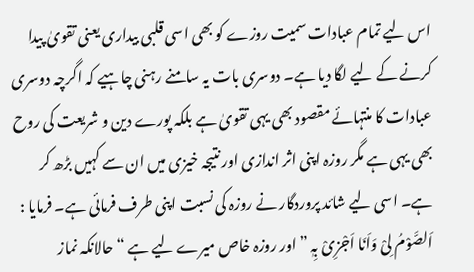اس لیے تمام عبادات سمیت روزے کو بھی اسی قلبی بیداری یعنی تقویٰ پیدا کرنے کے لیے لگا دیا ہے۔ دوسری بات یہ سامنے رہنی چاہیے کہ اگرچہ دوسری عبادات کا منتہائے مقصود بھی یہی تقویٰ ہے بلکہ پورے دین و شریعت کی روح بھی یہی ہے مگر روزہ اپنی اثر اندازی اور نتیجہ خیزی میں ان سے کہیں بڑھ کر ہے۔ اسی لیے شائد پروردگار نے روزہ کی نسبت اپنی طرف فرمائی ہے۔ فرمایا : اَلصَّوْمُ لِیْ وَاَنَا اَجْزِیْ بِہٖ ” اور روزہ خاص میرے لیے ہے “ حالانکہ نماز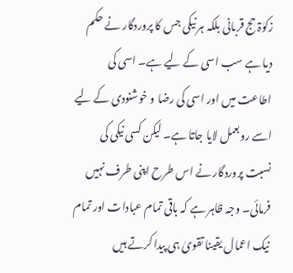زکوٰۃ حج قربانی بلکہ ہر نیکی جس کا پروردگار نے حکم دیا ہے سب اسی کے لیے ہے۔ اسی کی اطاعت میں اور اسی کی رضا و خوشنودی کے لیے اسے روبعمل لایا جاتا ہے۔ لیکن کسی نیکی کی نسبت پروردگار نے اس طرح اپنی طرف نہیں فرمائی۔ وجہ ظاہر ہے کہ باقی تمام عبادات اور تمام نیک اعمال یقینا تقویٰ ہی پیدا کرتے ہیں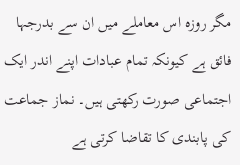مگر روزہ اس معاملے میں ان سے بدرجہا فائق ہے کیونکہ تمام عبادات اپنے اندر ایک اجتماعی صورت رکھتی ہیں۔ نماز جماعت کی پابندی کا تقاضا کرتی ہے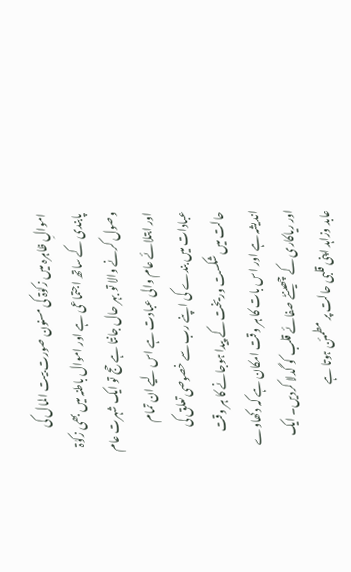اموالِ ظاہرہ میں زکوٰۃ کی مسنون صورت بیت المال کی پابندی کے ساتھ اجتماعی ہے اور اموال باطنہ میں بھی زکوٰۃ وصول کرنے والا تو بہر حال جانتا ہے حج تو ایک شہرت عام اور ابتلائے عام والی عبادت ہے اس لیے ان تمام عبادات میں بندے کی اپنے رب سے خصوصی تعلق کی حالت میں شکست وریخت کے پیدا ہوجانے کا ہر وقت اندیشہ ہے اور اس بات کا ہر وقت امکان ہے کہ دکھاوے اور ریاکاری کے چھینٹے صفائے قلب کو گدلا کردیں۔ ایک عابد وزاہد اپنی قلبی حالت پر مطمئن ہوتا ہے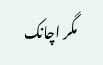مگر اچانک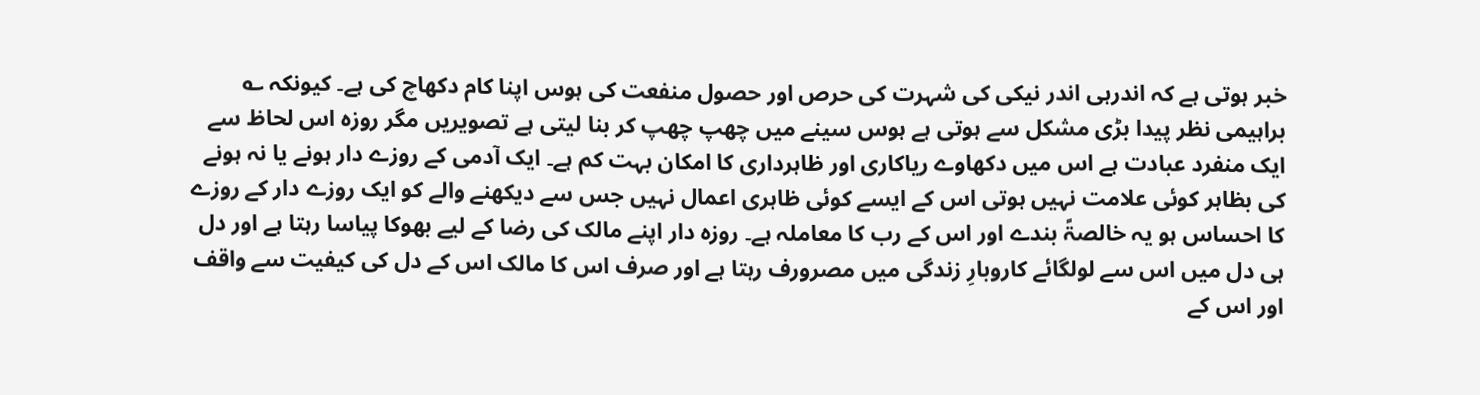خبر ہوتی ہے کہ اندرہی اندر نیکی کی شہرت کی حرص اور حصول منفعت کی ہوس اپنا کام دکھاچ کی ہے۔ کیونکہ ؎ براہیمی نظر پیدا بڑی مشکل سے ہوتی ہے ہوس سینے میں چھپ چھپ کر بنا لیتی ہے تصویریں مگر روزہ اس لحاظ سے ایک منفرد عبادت ہے اس میں دکھاوے ریاکاری اور ظاہرداری کا امکان بہت کم ہے۔ ایک آدمی کے روزے دار ہونے یا نہ ہونے کی بظاہر کوئی علامت نہیں ہوتی اس کے ایسے کوئی ظاہری اعمال نہیں جس سے دیکھنے والے کو ایک روزے دار کے روزے کا احساس ہو یہ خالصۃً بندے اور اس کے رب کا معاملہ ہے۔ روزہ دار اپنے مالک کی رضا کے لیے بھوکا پیاسا رہتا ہے اور دل ہی دل میں اس سے لولگائے کاروبارِ زندگی میں مصرورف رہتا ہے اور صرف اس کا مالک اس کے دل کی کیفیت سے واقف اور اس کے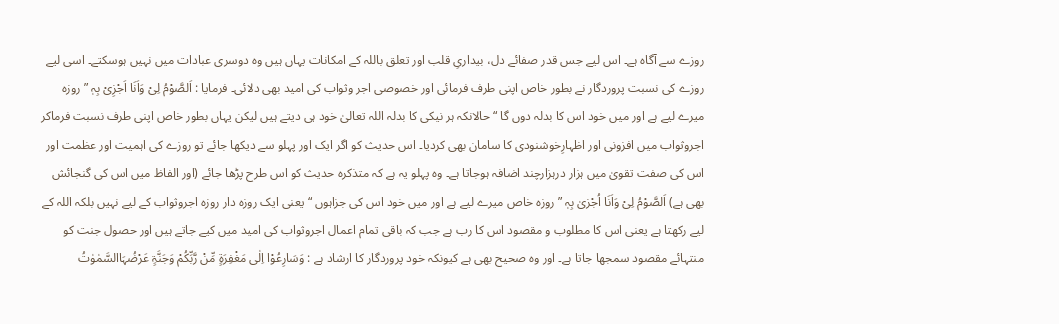روزے سے آگاہ ہے۔ اس لیے جس قدر صفائے دل، بیداریِ قلب اور تعلق باللہ کے امکانات یہاں ہیں وہ دوسری عبادات میں نہیں ہوسکتے۔ اسی لیے روزے کی نسبت پروردگار نے بطور خاص اپنی طرف فرمائی اور خصوصی اجر وثواب کی امید بھی دلائی۔ فرمایا : اَلصَّوْمُ لِیْ وَاَنَا اَجْزِیْ بِہٖ ” روزہ میرے لیے ہے اور میں خود اس کا بدلہ دوں گا “ حالانکہ ہر نیکی کا بدلہ اللہ تعالیٰ خود ہی دیتے ہیں لیکن یہاں بطور خاص اپنی طرف نسبت فرماکر اجروثواب میں افزونی اور اظہارِخوشنودی کا سامان بھی کردیا۔ اس حدیث کو اگر ایک اور پہلو سے دیکھا جائے تو روزے کی اہمیت اور عظمت اور اس کی صفت تقویٰ میں ہزار درہزارچند اضافہ ہوجاتا ہے۔ وہ پہلو یہ ہے کہ متذکرہ حدیث کو اس طرح پڑھا جائے (اور الفاظ میں اس کی گنجائش بھی ہے) اَلصَّوْمُ لِیْ وَاَنَا اُجْزیٰ بِہٖ ” روزہ خاص میرے لیے ہے اور میں خود اس کی جزاہوں “ یعنی ایک روزہ دار روزہ اجروثواب کے لیے نہیں بلکہ اللہ کے لیے رکھتا ہے یعنی اس کا مطلوب و مقصود اس کا رب ہے جب کہ باقی تمام اعمال اجروثواب کی امید میں کیے جاتے ہیں اور حصول جنت کو منتہائے مقصود سمجھا جاتا ہے۔ اور وہ صحیح بھی ہے کیونکہ خود پروردگار کا ارشاد ہے : وَسَارِعُوْا اِلٰی مَغْفِرَۃٍ مِّنْ رَّبِّکُمْ وَجَنَّۃٍ عَرْضُہَاالسَّمٰوٰتُ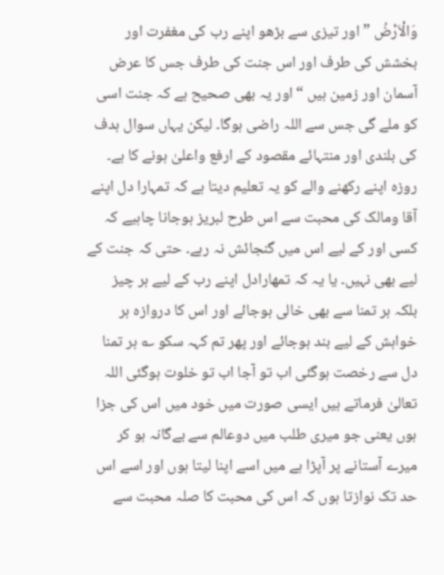وَالْاَرْضُ ” اور تیزی سے بڑھو اپنے رب کی مغفرت اور بخشش کی طرف اور اس جنت کی طرف جس کا عرض آسمان اور زمین ہیں “ اور یہ بھی صحیح ہے کہ جنت اسی کو ملے گی جس سے اللہ راضی ہوگا۔ لیکن یہاں سوال ہدف کی بلندی اور منتہائے مقصود کے ارفع واعلیٰ ہونے کا ہے۔ روزہ اپنے رکھنے والے کو یہ تعلیم دیتا ہے کہ تمہارا دل اپنے آقا ومالک کی محبت سے اس طرح لبریز ہوجانا چاہیے کہ کسی اور کے لیے اس میں گنجائش نہ رہے۔ حتی کہ جنت کے لیے بھی نہیں۔ یا یہ کہ تمھارادل اپنے رب کے لیے ہر چیز بلکہ ہر تمنا سے بھی خالی ہوجائے اور اس کا دروازہ ہر خواہش کے لیے بند ہوجائے اور پھر تم کہہ سکو ؎ ہر تمنا دل سے رخصت ہوگئی اب تو آجا اب تو خلوت ہوگئی اللہ تعالیٰ فرماتے ہیں ایسی صورت میں خود میں اس کی جزا ہوں یعنی جو میری طلب میں دوعالم سے بےگانہ ہو کر میرے آستانے پر آپڑا ہے میں اسے اپنا لیتا ہوں اور اسے اس حد تک نوازتا ہوں کہ اس کی محبت کا صلہ محبت سے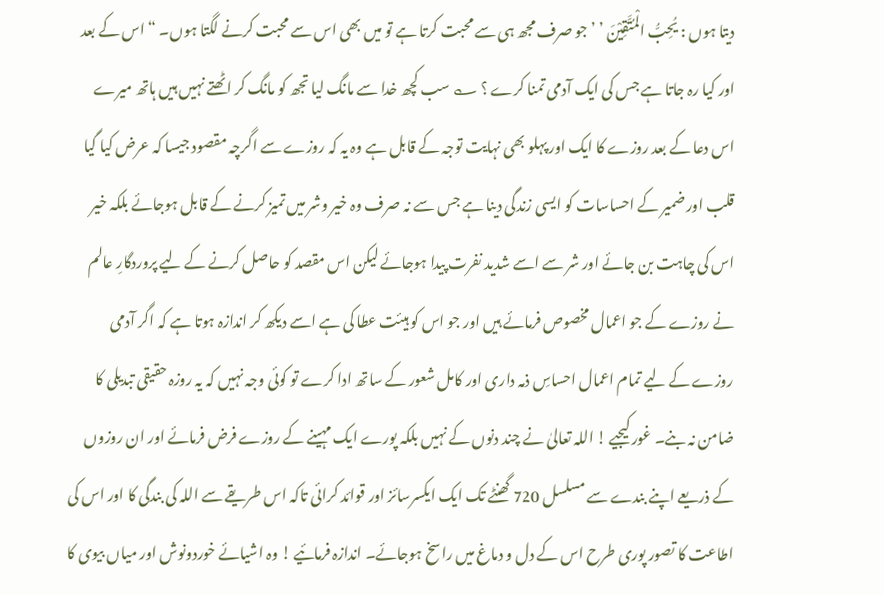دیتا ہوں : یُحِبُّ الْمُتَّقِیْنَ ’ ’ جو صرف مجھ ہی سے محبت کرتا ہے تو میں بھی اس سے محبت کرنے لگتا ہوں۔ “ اس کے بعد اور کیا رہ جاتا ہے جس کی ایک آدمی تمنا کرے ؟ ؎ سب کچھ خدا سے مانگ لیا تجھ کو مانگ کر اٹھتے نہیں ہیں ہاتھ میرے اس دعا کے بعد روزے کا ایک اور پہلو بھی نہایت توجہ کے قابل ہے وہ یہ کہ روزے سے اگرچہ مقصود جیسا کہ عرض کیا گیا قلب اور ضمیر کے احساسات کو ایسی زندگی دینا ہے جس سے نہ صرف وہ خیر وشر میں تمیز کرنے کے قابل ہوجائے بلکہ خیر اس کی چاہت بن جائے اور شر سے اسے شدید نفرت پیدا ہوجائے لیکن اس مقصد کو حاصل کرنے کے لیے پروردگارِ عالم نے روزے کے جو اعمال مخصوص فرمائے ہیں اور جو اس کو ہیئت عطا کی ہے اسے دیکھ کر اندازہ ہوتا ہے کہ اگر آدمی روزے کے لیے تمام اعمال احساسِ ذمہ داری اور کامل شعور کے ساتھ ادا کرے تو کوئی وجہ نہیں کہ یہ روزہ حقیقی تبدیلی کا ضامن نہ بنے۔ غور کیجیے ! اللہ تعالیٰ نے چند دنوں کے نہیں بلکہ پورے ایک مہینے کے روزے فرض فرمائے اور ان روزوں کے ذریعے اپنے بندے سے مسلسل 720 گھنٹے تک ایک ایکسرسائز اور قوائد کرائی تاکہ اس طریقے سے اللہ کی بندگی کا اور اس کی اطاعت کا تصور پوری طرح اس کے دل و دماغ میں راسخ ہوجائے۔ اندازہ فرمائیے ! وہ اشیائے خوردونوش اور میاں بیوی کا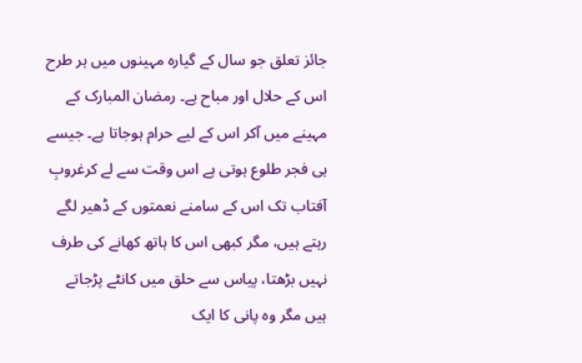جائز تعلق جو سال کے گیارہ مہینوں میں ہر طرح اس کے حلال اور مباح ہے۔ رمضان المبارک کے مہینے میں آکر اس کے لیے حرام ہوجاتا ہے۔ جیسے ہی فجر طلوع ہوتی ہے اس وقت سے لے کرغروبِ آفتاب تک اس کے سامنے نعمتوں کے ڈھیر لگے رہتے ہیں، مگر کبھی اس کا ہاتھ کھانے کی طرف نہیں بڑھتا، پیاس سے حلق میں کانٹے پڑجاتے ہیں مگر وہ پانی کا ایک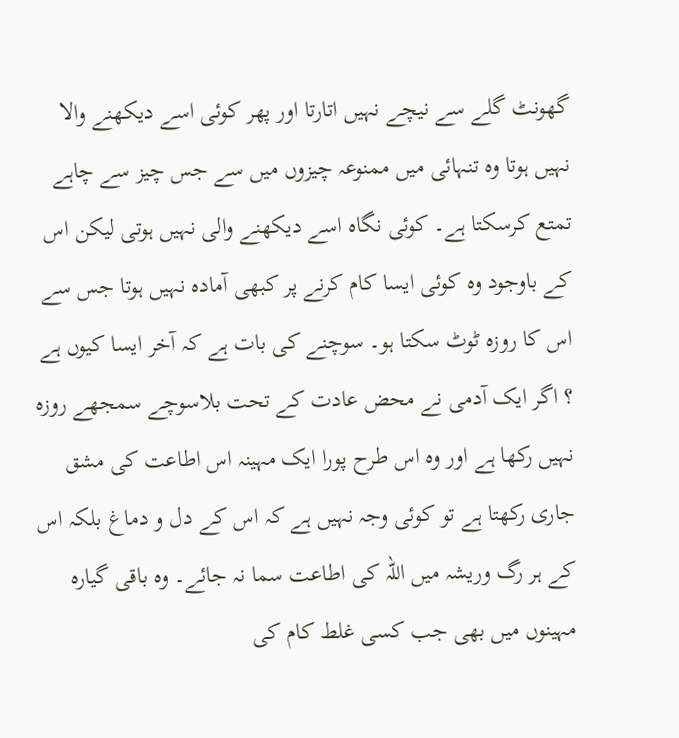گھونٹ گلے سے نیچے نہیں اتارتا اور پھر کوئی اسے دیکھنے والا نہیں ہوتا وہ تنہائی میں ممنوعہ چیزوں میں سے جس چیز سے چاہے تمتع کرسکتا ہے۔ کوئی نگاہ اسے دیکھنے والی نہیں ہوتی لیکن اس کے باوجود وہ کوئی ایسا کام کرنے پر کبھی آمادہ نہیں ہوتا جس سے اس کا روزہ ٹوٹ سکتا ہو۔ سوچنے کی بات ہے کہ آخر ایسا کیوں ہے ؟ اگر ایک آدمی نے محض عادت کے تحت بلاسوچے سمجھے روزہ نہیں رکھا ہے اور وہ اس طرح پورا ایک مہینہ اس اطاعت کی مشق جاری رکھتا ہے تو کوئی وجہ نہیں ہے کہ اس کے دل و دماغ بلکہ اس کے ہر رگ وریشہ میں اللہ کی اطاعت سما نہ جائے۔ وہ باقی گیارہ مہینوں میں بھی جب کسی غلط کام کی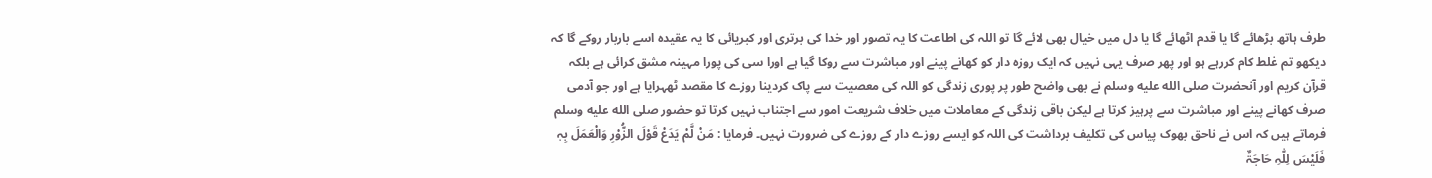طرف ہاتھ بڑھائے گا یا قدم اٹھائے گا یا دل میں خیال بھی لائے گا تو اللہ کی اطاعت کا یہ تصور اور خدا کی برتری اور کبریائی کا یہ عقیدہ اسے باربار روکے گا کہ دیکھو تم غلط کام کررہے ہو اور پھر صرف یہی نہیں کہ ایک روزہ دار کو کھانے پینے اور مباشرت سے روکا گیا ہے اورا سی کی پورا مہینہ مشق کرائی ہے بلکہ قرآن کریم اور آنحضرت صلى الله عليه وسلم نے بھی واضح طور پر پوری زندگی کو اللہ کی معصیت سے پاک کردینا روزے کا مقصد ٹھہرایا ہے اور جو آدمی صرف کھانے پینے اور مباشرت سے پرہیز کرتا ہے لیکن باقی زندگی کے معاملات میں خلاف شریعت امور سے اجتناب نہیں کرتا تو حضور صلى الله عليه وسلم فرماتے ہیں کہ اس نے ناحق بھوک پیاس کی تکلیف برداشت کی اللہ کو ایسے روزے دار کے روزے کی ضرورت نہیں۔ فرمایا : مَنْ لَّمْ یَدَعْ قَوْلَ الزُّوْرِ وَالْعَمَلَ بِہٖ فَلَیْسَ لِلّٰہِ حَاجَۃٌ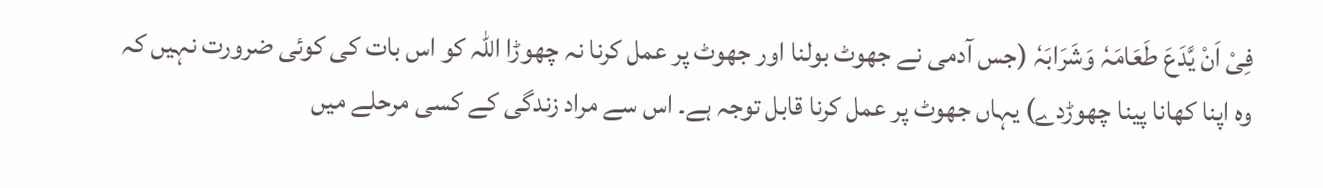فِیْ اَنْ یَّدَعَ طَعَامَہٗ وَشَرَابَہٗ (جس آدمی نے جھوٹ بولنا اور جھوٹ پر عمل کرنا نہ چھوڑا اللہ کو اس بات کی کوئی ضرورت نہیں کہ وہ اپنا کھانا پینا چھوڑدے) یہاں جھوٹ پر عمل کرنا قابل توجہ ہے۔ اس سے مراد زندگی کے کسی مرحلے میں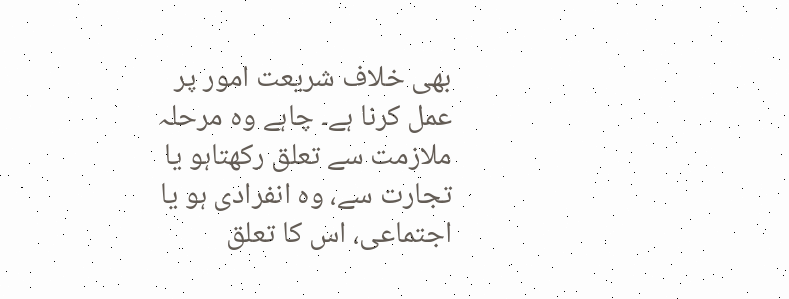بھی خلاف شریعت امور پر عمل کرنا ہے۔ چاہے وہ مرحلہ ملازمت سے تعلق رکھتاہو یا تجارت سے، وہ انفرادی ہو یا اجتماعی، اس کا تعلق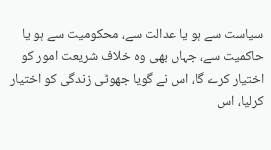سیاست سے ہو یا عدالت سے، محکومیت سے ہو یا حاکمیت سے، جہاں بھی وہ خلاف شریعت امور کو اختیار کرے گا، اس نے گویا جھوٹی زندگی کو اختیار کرلیا، اس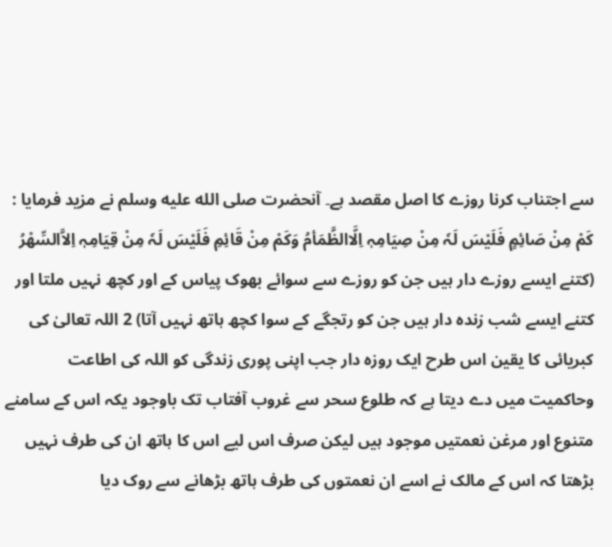سے اجتناب کرنا روزے کا اصل مقصد ہے۔ آنحضرت صلى الله عليه وسلم نے مزید فرمایا : کَمْ مِنْ صَائِمٍ فَلَیْسَ لَہٗ مِنْ صِیَامِہٖ اِلَّاالظَّمَأمُ وَکَمْ مِنْ قَائِمِ فَلَیْسَ لَہٗ مِنْ قِیَامِہٖ اِلاَّالسِّھْرُ (کتنے ایسے روزے دار ہیں جن کو روزے سے سوائے بھوک پیاس کے اور کچھ نہیں ملتا اور کتنے ایسے شب زندہ دار ہیں جن کو رتجگے کے سوا کچھ ہاتھ نہیں آتا) 2 اللہ تعالیٰ کی کبریائی کا یقین اس طرح ایک روزہ دار جب اپنی پوری زندگی کو اللہ کی اطاعت وحاکمیت میں دے دیتا ہے کہ طلوع سحر سے غروب آفتاب تک باوجود یکہ اس کے سامنے متنوع اور مرغن نعمتیں موجود ہیں لیکن صرف اس لیے اس کا ہاتھ ان کی طرف نہیں بڑھتا کہ اس کے مالک نے اسے ان نعمتوں کی طرف ہاتھ بڑھانے سے روک دیا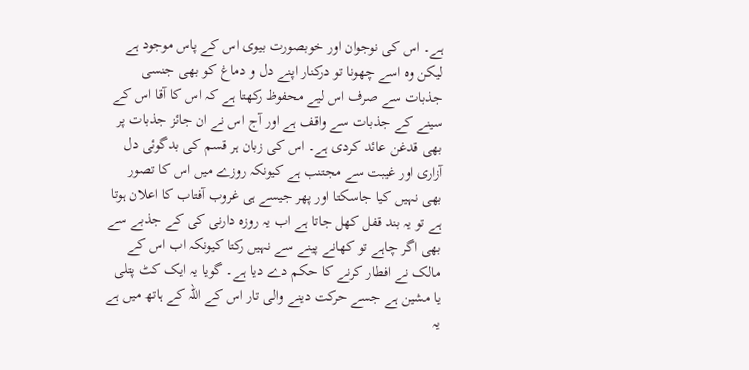ہے۔ اس کی نوجوان اور خوبصورت بیوی اس کے پاس موجود ہے لیکن وہ اسے چھونا تو درکنار اپنے دل و دماغ کو بھی جنسی جذبات سے صرف اس لیے محفوظ رکھتا ہے کہ اس کا آقا اس کے سینے کے جذبات سے واقف ہے اور آج اس نے ان جائز جذبات پر بھی قدغن عائد کردی ہے۔ اس کی زبان ہر قسم کی بدگوئی دل آزاری اور غیبت سے مجتنب ہے کیونکہ روزے میں اس کا تصور بھی نہیں کیا جاسکتا اور پھر جیسے ہی غروب آفتاب کا اعلان ہوتا ہے تو یہ بند قفل کھل جاتا ہے اب یہ روزہ دارنی کی کے جذبے سے بھی اگر چاہے تو کھانے پینے سے نہیں رکتا کیونکہ اب اس کے مالک نے افطار کرنے کا حکم دے دیا ہے۔ گویا یہ ایک کٹ پتلی یا مشین ہے جسے حرکت دینے والی تار اس کے اللہ کے ہاتھ میں ہے یہ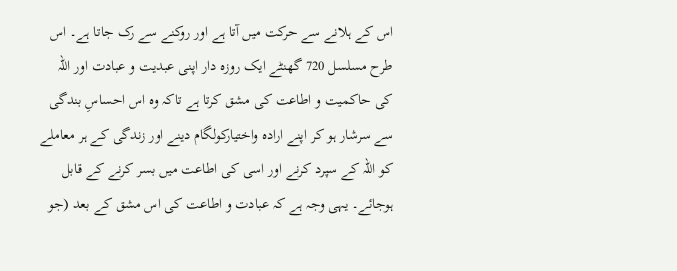اس کے ہلانے سے حرکت میں آتا ہے اور روکنے سے رک جاتا ہے۔ اس طرح مسلسل 720 گھنٹے ایک روزہ دار اپنی عبدیت و عبادت اور اللہ کی حاکمیت و اطاعت کی مشق کرتا ہے تاکہ وہ اس احساسِ بندگی سے سرشار ہو کر اپنے ارادہ واختیارکولگام دینے اور زندگی کے ہر معاملے کو اللہ کے سپرد کرنے اور اسی کی اطاعت میں بسر کرنے کے قابل ہوجائے۔ یہی وجہ ہے کہ عبادت و اطاعت کی اس مشق کے بعد (جو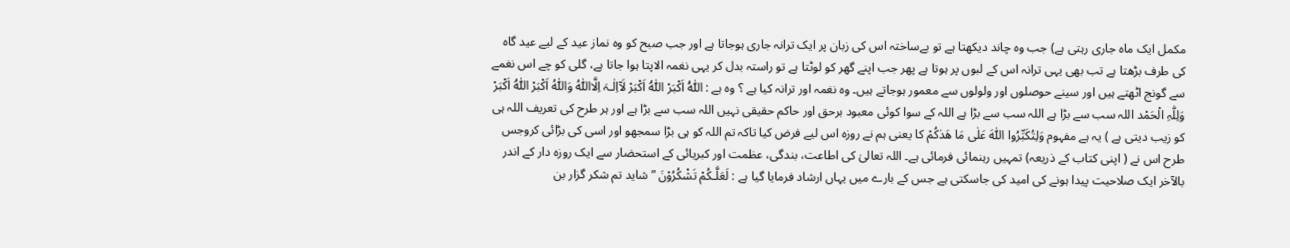مکمل ایک ماہ جاری رہتی ہے) جب وہ چاند دیکھتا ہے تو بےساختہ اس کی زبان پر ایک ترانہ جاری ہوجاتا ہے اور جب صبح کو وہ نماز عید کے لیے عید گاہ کی طرف بڑھتا ہے تب بھی یہی ترانہ اس کے لبوں پر ہوتا ہے پھر جب اپنے گھر کو لوٹتا ہے تو راستہ بدل کر یہی نغمہ الاپتا ہوا جاتا ہے، گلی کو چے اس نغمے سے گونج اٹھتے ہیں اور سینے حوصلوں اور ولولوں سے معمور ہوجاتے ہیں۔ وہ نغمہ اور ترانہ کیا ہے ؟ وہ ہے : اَللّٰہُ اَکْبَرْ اَللّٰہُ اَکْبَرْ لَآاِلٰـہَ اِلَّااللّٰہُ وَاللّٰہُ اَکْبَرْ اَللّٰہُ اَکْبَرْ وَلِلّٰہِ الْحَمْد اللہ سب سے بڑا ہے اللہ سب سے بڑا ہے اللہ کے سوا کوئی معبود برحق اور حاکم حقیقی نہیں اللہ سب سے بڑا ہے اور ہر طرح کی تعریف اللہ ہی کو زیب دیتی ہے ) یہ ہے مفہوم وَلِتُکَبِّرُوا اللّٰہَ عَلٰی مَا ھَدٰکُمْ کا یعنی ہم نے روزہ اس لیے فرض کیا تاکہ تم اللہ کو ہی بڑا سمجھو اور اسی کی بڑائی کروجس طرح اس نے ( اپنی کتاب کے ذریعہ) تمہیں رہنمائی فرمائی ہے۔ اللہ تعالیٰ کی اطاعت، بندگی، عظمت اور کبریائی کے استحضار سے ایک روزہ دار کے اندر بالآخر ایک صلاحیت پیدا ہونے کی امید کی جاسکتی ہے جس کے بارے میں یہاں ارشاد فرمایا گیا ہے : لَعَلَّـکُمْ تَشْکُرُوْنَ ” شاید تم شکر گزار بن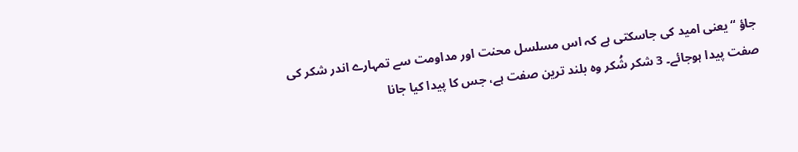جاؤ “ یعنی امید کی جاسکتی ہے کہ اس مسلسل محنت اور مداومت سے تمہارے اندر شکر کی صفت پیدا ہوجائے۔ 3 شکر شُکر وہ بلند ترین صفت ہے، جس کا پیدا کیا جانا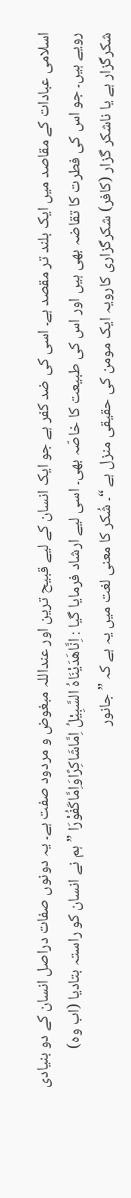اسلامی عبادات کے مقاصد میں ایک بلند تر مقصد ہے۔ اسی کی ضد کفر ہے جو ایک انسان کے لیے قبیح ترین اور عنداللہ مبغوض و مردود صفت ہے۔ یہ دونوں صفات دراصل انسان کے دو بنیادی رویے ہیں۔ جو اس کی فطرت کا تقاضہ بھی ہیں اور اس کی طبیعت کا خاصّہ بھی۔ اسی لیے ارشاد فرمایا گیا : اِنَّاھَدَیْنَاہُ السَّبِیْلُ اِمَّاشَاکِرًاوَاِمَّاکَفُوْرَا ” ہم نے انسان کو راستہ بتادیا (اب وہ) شکرگزار ہے یا ناشکر گزار (کافر) شکرگزاری کارویہ ایک مومن کی حقیقی منزل ہے “۔ شُکر کا معنی لغت میں یہ ہے کہ ” جانور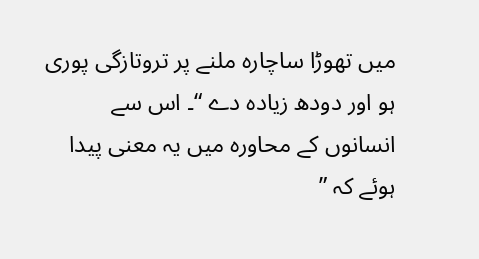میں تھوڑا ساچارہ ملنے پر تروتازگی پوری ہو اور دودھ زیادہ دے “۔ اس سے انسانوں کے محاورہ میں یہ معنی پیدا ہوئے کہ ”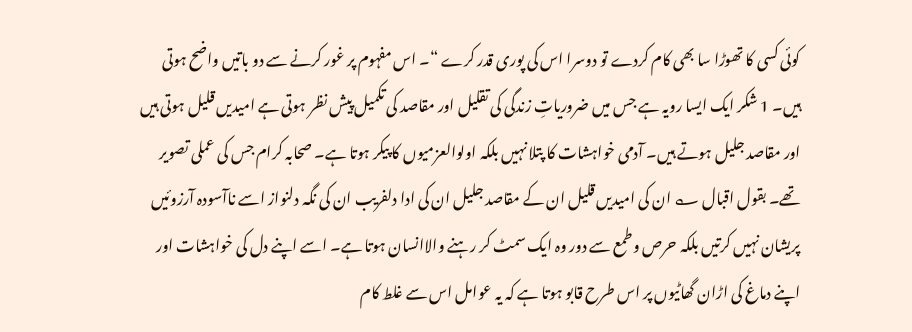کوئی کسی کا تھوڑا سا بھی کام کردے تو دوسرا اس کی پوری قدر کرے “۔ اس مفہوم پر غور کرنے سے دو باتیں واضح ہوتی ہیں۔ 1 شکر ایک ایسا رویہ ہے جس میں ضروریاتِ زندگی کی تقلیل اور مقاصد کی تکمیل پیش نظر ہوتی ہے امیدیں قلیل ہوتی ہیں اور مقاصد جلیل ہوتے ہیں۔ آدمی خواہشات کا پتلا نہیں بلکہ اولوالعزمیوں کا پیکر ہوتا ہے۔ صحابہ کرام جس کی عملی تصویر تھے۔ بقول اقبال ؎ ان کی امیدیں قلیل ان کے مقاصد جلیل ان کی ادا دلفریب ان کی نگہ دلنواز اسے ناآسودہ آرزوئیں پریشان نہیں کرتیں بلکہ حرص وطمع سے دور وہ ایک سمٹ کر رہنے والاانسان ہوتا ہے۔ اسے اپنے دل کی خواہشات اور اپنے دماغ کی اڑان گھاٹیوں پر اس طرح قابو ہوتا ہے کہ یہ عوامل اس سے غلط کام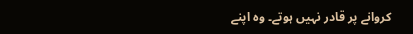کروانے پر قادر نہیں ہوتے۔ وہ اپنے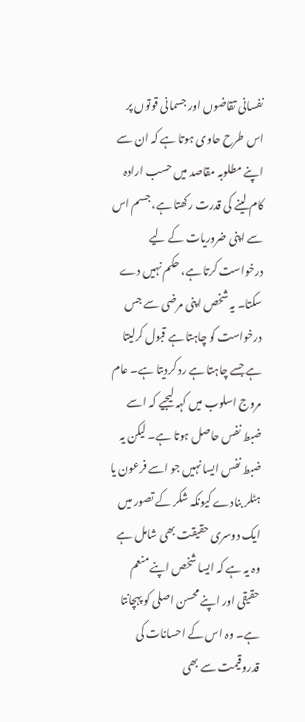نفسانی تقاضوں اور جسمانی قوتوں پر اس طرح حاوی ہوتا ہے کہ ان سے اپنے مطلوبہ مقاصد میں حسب ارادہ کام لینے کی قدرت رکھتا ہے، جسم اس سے اپنی ضروریات کے لیے درخواست کرتا ہے، حکم نہیں دے سکتا۔ یہ شخص اپنی مرضی سے جس درخواست کو چاہتا ہے قبول کرلیتا ہے جسے چاہتا ہے رد کردیتا ہے۔ عام مروج اسلوب میں کہہ لیجیے کہ اسے ضبط نفس حاصل ہوتا ہے۔ لیکن یہ ضبط نفس ایسا نہیں جو اسے فرعون یا ہٹلر بنادے کیونکہ شکر کے تصور میں ایک دوسری حقیقت بھی شامل ہے وہ یہ ہے کہ ایسا شخص اپنے منعم حقیقی اور اپنے محسن اصلی کو پہچانتا ہے۔ وہ اس کے احسانات کی قدروقیمت سے بھی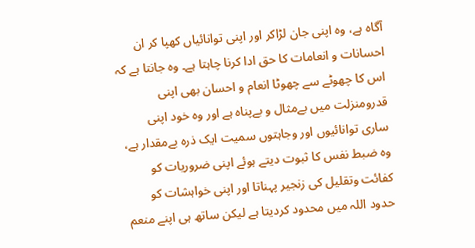آگاہ ہے، وہ اپنی جان لڑاکر اور اپنی توانائیاں کھپا کر ان احسانات و انعامات کا حق ادا کرنا چاہتا ہے۔ وہ جانتا ہے کہ اس کا چھوٹے سے چھوٹا انعام و احسان بھی اپنی قدرومنزلت میں بےمثال و بےپناہ ہے اور وہ خود اپنی ساری توانائیوں اور وجاہتوں سمیت ایک ذرہ بےمقدار ہے، وہ ضبط نفس کا ثبوت دیتے ہوئے اپنی ضروریات کو کفائت وتقلیل کی زنجیر پہناتا اور اپنی خواہشات کو حدود اللہ میں محدود کردیتا ہے لیکن ساتھ ہی اپنے منعم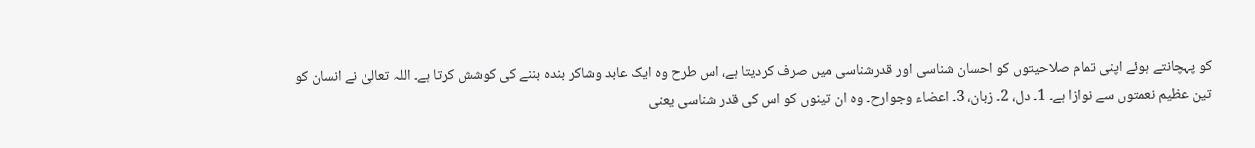کو پہچانتے ہوئے اپنی تمام صلاحیتوں کو احسان شناسی اور قدرشناسی میں صرف کردیتا ہے، اس طرح وہ ایک عابد وشاکر بندہ بننے کی کوشش کرتا ہے۔ اللہ تعالیٰ نے انسان کو تین عظیم نعمتوں سے نوازا ہے۔ 1۔ دل، 2۔ زبان، 3۔ اعضاء وجوارح۔ وہ ان تینوں کو اس کی قدر شناسی یعنی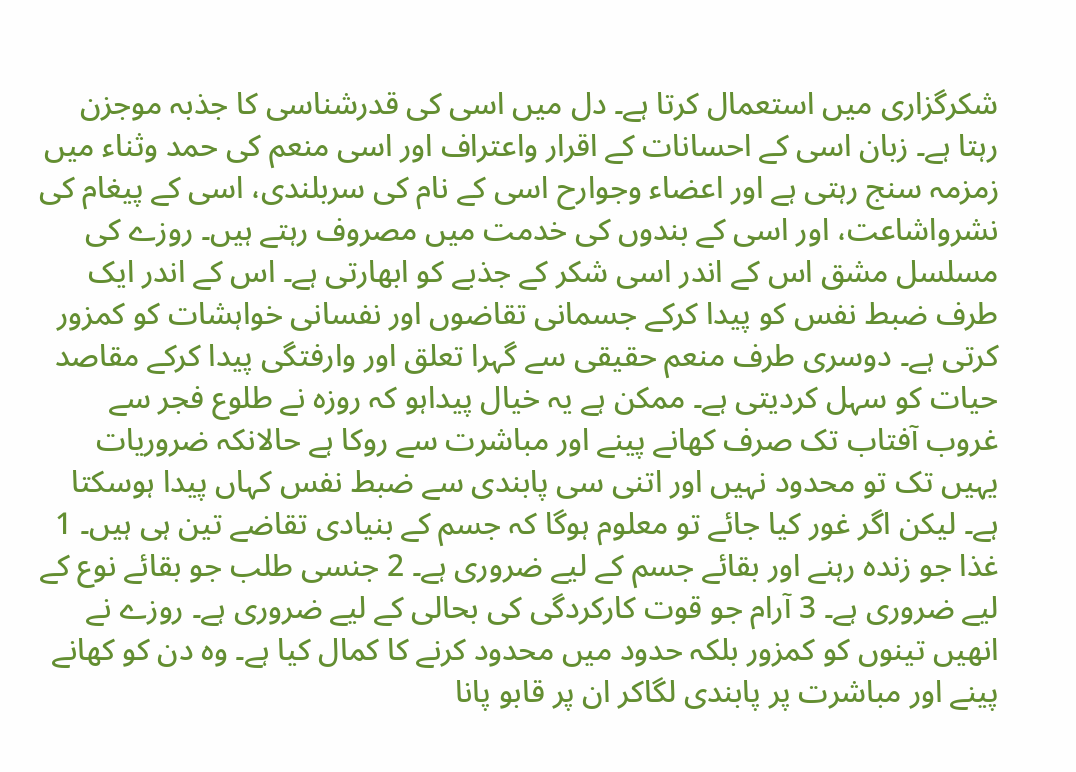شکرگزاری میں استعمال کرتا ہے۔ دل میں اسی کی قدرشناسی کا جذبہ موجزن رہتا ہے۔ زبان اسی کے احسانات کے اقرار واعتراف اور اسی منعم کی حمد وثناء میں زمزمہ سنج رہتی ہے اور اعضاء وجوارح اسی کے نام کی سربلندی، اسی کے پیغام کی نشرواشاعت، اور اسی کے بندوں کی خدمت میں مصروف رہتے ہیں۔ روزے کی مسلسل مشق اس کے اندر اسی شکر کے جذبے کو ابھارتی ہے۔ اس کے اندر ایک طرف ضبط نفس کو پیدا کرکے جسمانی تقاضوں اور نفسانی خواہشات کو کمزور کرتی ہے۔ دوسری طرف منعم حقیقی سے گہرا تعلق اور وارفتگی پیدا کرکے مقاصد حیات کو سہل کردیتی ہے۔ ممکن ہے یہ خیال پیداہو کہ روزہ نے طلوع فجر سے غروب آفتاب تک صرف کھانے پینے اور مباشرت سے روکا ہے حالانکہ ضروریات یہیں تک تو محدود نہیں اور اتنی سی پابندی سے ضبط نفس کہاں پیدا ہوسکتا ہے۔ لیکن اگر غور کیا جائے تو معلوم ہوگا کہ جسم کے بنیادی تقاضے تین ہی ہیں۔ 1 غذا جو زندہ رہنے اور بقائے جسم کے لیے ضروری ہے۔ 2 جنسی طلب جو بقائے نوع کے لیے ضروری ہے۔ 3 آرام جو قوت کارکردگی کی بحالی کے لیے ضروری ہے۔ روزے نے انھیں تینوں کو کمزور بلکہ حدود میں محدود کرنے کا کمال کیا ہے۔ وہ دن کو کھانے پینے اور مباشرت پر پابندی لگاکر ان پر قابو پانا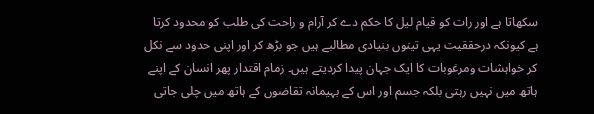سکھاتا ہے اور رات کو قیام لیل کا حکم دے کر آرام و راحت کی طلب کو محدود کرتا ہے کیونکہ درحققیت یہی تینوں بنیادی مطالبے ہیں جو بڑھ کر اور اپنی حدود سے نکل کر خواہشات ومرغوبات کا ایک جہان پیدا کردیتے ہیں۔ زمام اقتدار پھر انسان کے اپنے ہاتھ میں نہیں رہتی بلکہ جسم اور اس کے بہیمانہ تقاضوں کے ہاتھ میں چلی جاتی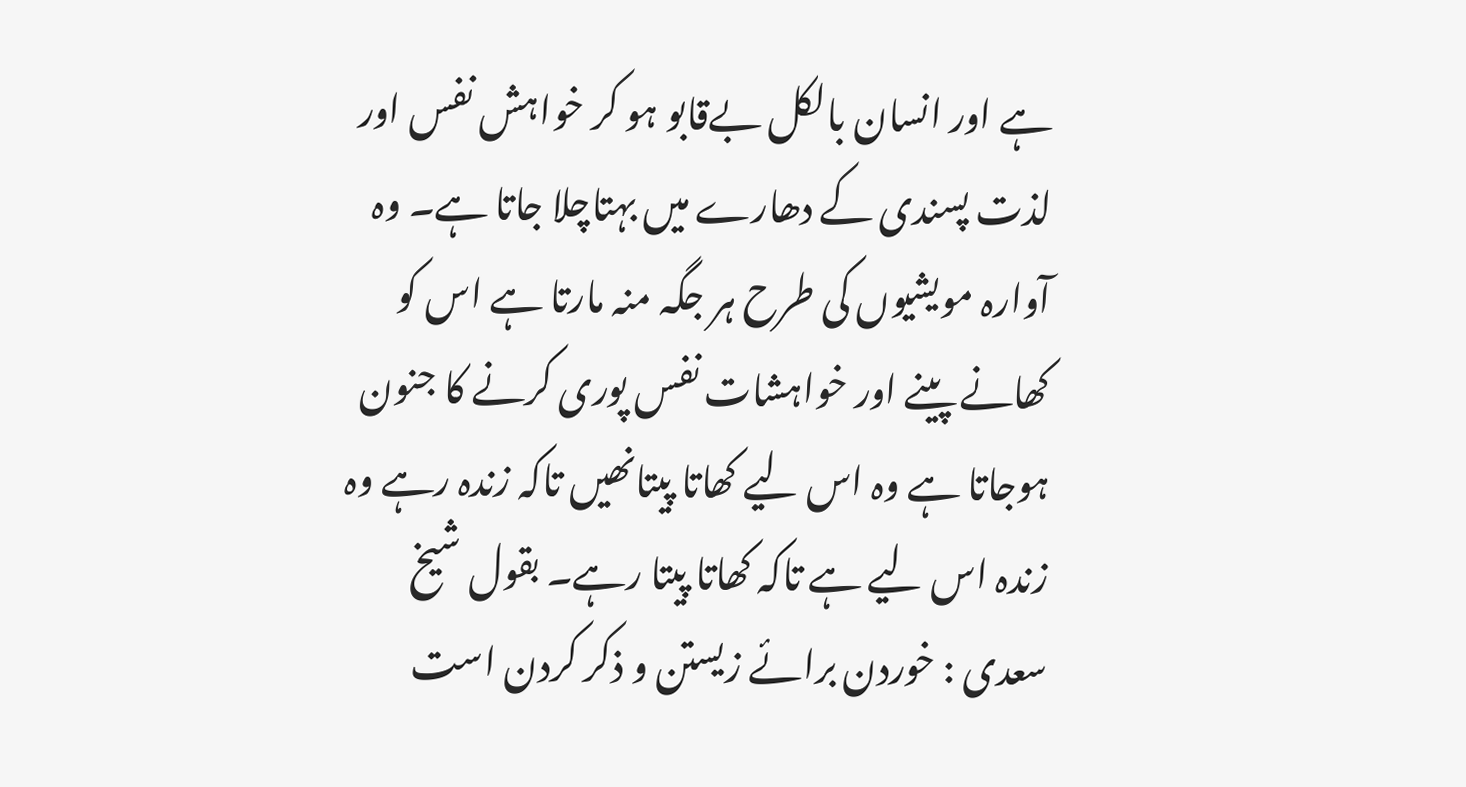ہے اور انسان بالکل بےقابو ہو کر خواہش نفس اور لذت پسندی کے دھارے میں بہتاچلا جاتا ہے۔ وہ آوارہ مویشیوں کی طرح ہر جگہ منہ مارتا ہے اس کو کھانے پینے اور خواہشات نفس پوری کرنے کا جنون ہوجاتا ہے وہ اس لیے کھاتا پیتانھیں تاکہ زندہ رہے وہ زندہ اس لیے ہے تاکہ کھاتا پیتا رہے۔ بقول شیخ سعدی : خوردن برائے زیستن و ذکر کردن است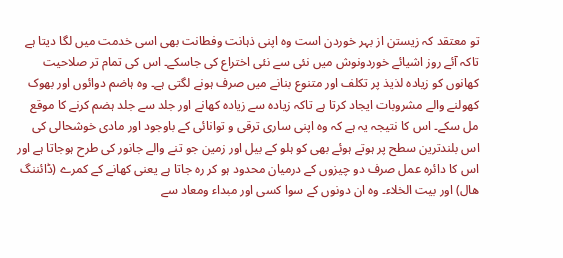تو معتقد کہ زیستن از بہر خوردن است وہ اپنی ذہانت وفطانت بھی اسی خدمت میں لگا دیتا ہے تاکہ آئے روز اشیائے خوردونوش میں نئی سے نئی اختراع کی جاسکے۔ اس کی تمام تر صلاحیت کھانوں کو زیادہ لذیذ پر تکلف اور متنوع بنانے میں صرف ہونے لگتی ہے۔ وہ ہاضم دوائوں اور بھوک کھولنے والے مشروبات ایجاد کرتا ہے تاکہ زیادہ سے زیادہ کھانے اور جلد سے جلد ہضم کرنے کا موقع مل سکے۔ اس کا نتیجہ یہ ہے کہ وہ اپنی ساری ترقی و توانائی کے باوجود اور مادی خوشحالی کی اس بلندترین سطح پر ہوتے ہوئے بھی کو ہلو کے بیل اور زمین جو تنے والے جانور کی طرح ہوجاتا ہے اور اس کا دائرہ عمل صرف دو چیزوں کے درمیان محدود ہو کر رہ جاتا ہے یعنی کھانے کے کمرے (ڈائننگ ھال) اور بیت الخلاء۔ وہ ان دونوں کے سوا کسی اور مبداء ومعاد سے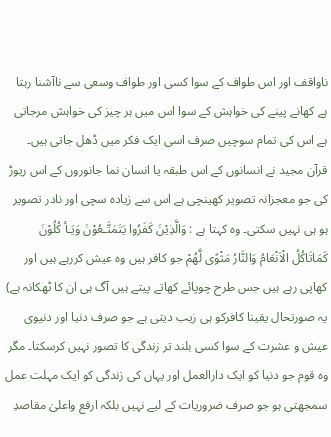ناواقف اور اس طواف کے سوا کسی اور طواف وسعی سے ناآشنا رہتا ہے کھانے پینے کی خواہش کے سوا اس میں ہر چیز کی خواہش مرجاتی ہے اس کی تمام سوچیں صرف اسی ایک فکر میں ڈھل جاتی ہیں۔ قرآن مجید نے انسانوں کے اس طبقہ یا انسان نما جانوروں کے اس ریوڑ کی جو معجزانہ تصویر کھینچی ہے اس سے زیادہ سچی اور نادر تصویر ہو ہی نہیں سکتی۔ وہ کہتا ہے : وَالَّذِیْنَ کَفَرُوا یَتَمَتَّـعُوْنَ وَیَـأ کُلُوْنَ کَمَاتَاکُلُ الْاَنْعَامُ وَالنَّارُ مَثْوًی لَّھُمْ جو کافر ہیں وہ عیش کررہے ہیں اور کھاپی رہے ہیں جس طرح چوپائے کھاتے پیتے ہیں آگ ہی ان کا ٹھکانہ ہے) یہ صورتحال یقینا کافرکو ہی زیب دیتی ہے جو صرف دنیا اور دنیوی عیش و عشرت کے سوا کسی بلند تر زندگی کا تصور نہیں کرسکتا۔ مگر وہ قوم جو دنیا کو ایک دارالعمل اور یہاں کی زندگی کو ایک مہلت عمل سمجھتی ہو جو صرف ضروریات کے لیے نہیں بلکہ ارفع واعلیٰ مقاصدِ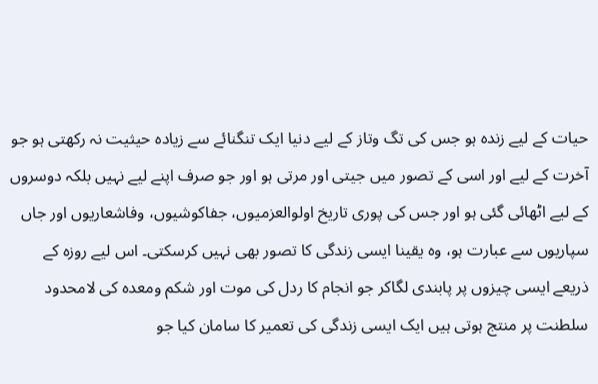حیات کے لیے زندہ ہو جس کی تگ وتاز کے لیے دنیا ایک تنگنائے سے زیادہ حیثیت نہ رکھتی ہو جو آخرت کے لیے اور اسی کے تصور میں جیتی اور مرتی ہو اور جو صرف اپنے لیے نہیں بلکہ دوسروں کے لیے اٹھائی گئی ہو اور جس کی پوری تاریخ اولوالعزمیوں، جفاکوشیوں، وفاشعاریوں اور جاں سپاریوں سے عبارت ہو، وہ یقینا ایسی زندگی کا تصور بھی نہیں کرسکتی۔ اس لیے روزہ کے ذریعے ایسی چیزوں پر پابندی لگاکر جو انجام کا ردل کی موت اور شکم ومعدہ کی لامحدود سلطنت پر منتج ہوتی ہیں ایک ایسی زندگی کی تعمیر کا سامان کیا جو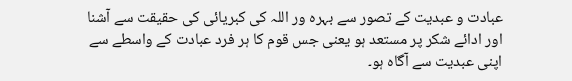عبادت و عبدیت کے تصور سے بہرہ ور اللہ کی کبریائی کی حقیقت سے آشنا اور ادائے شکر پر مستعد ہو یعنی جس قوم کا ہر فرد عبادت کے واسطے سے اپنی عبدیت سے آگاہ ہو۔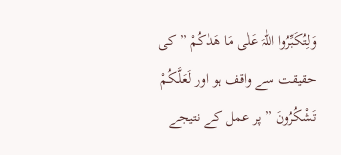وَلِتُکَبِّرُوا اللّٰہَ عَلٰی مَا ھَدٰکُمْ ” کی حقیقت سے واقف ہو اور لَعَلَّـکُمْ تَشْکُرُونَ ” پر عمل کے نتیجے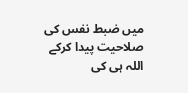میں ضبط نفس کی صلاحیت پیدا کرکے اللہ ہی کی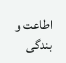اطاعت و بندگی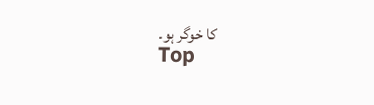کا خوگر ہو۔
Top